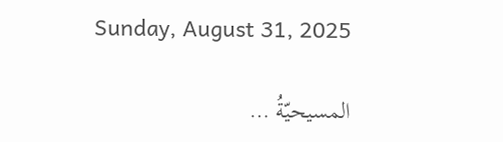Sunday, August 31, 2025

المسيحيّةُ …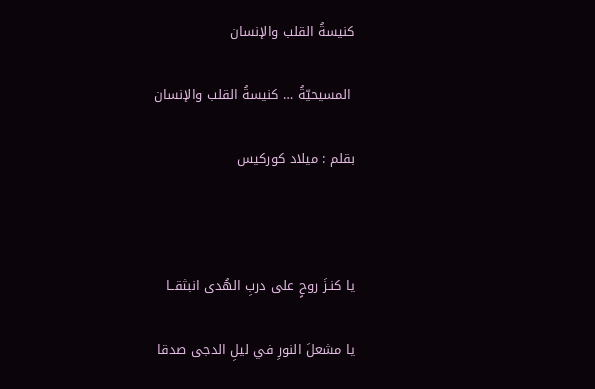كنيسةُ القلب والإنسان

 المسيحيّةُ … كنيسةُ القلب والإنسان

بقلم : ميلاد كوركيس



يا كنـزَ روحٍ على دربِ الهُدى انبثقــا

يا مشعلَ النورِ في ليلِ الدجى صدقا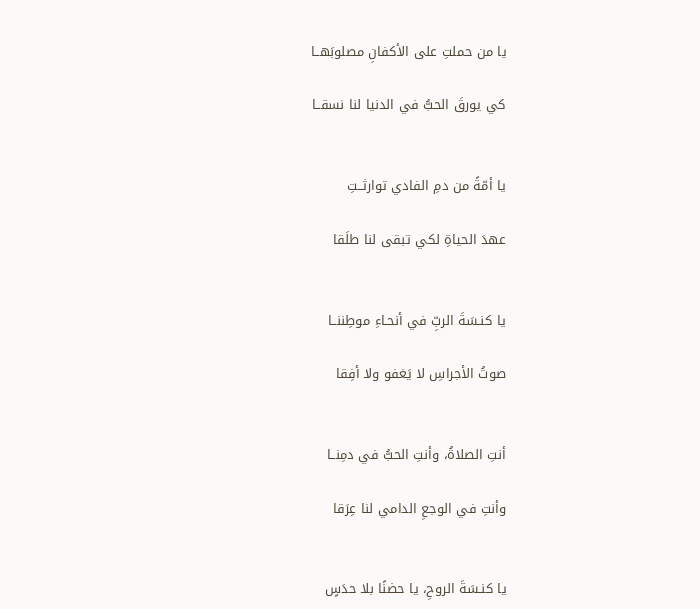يا من حملتِ على الأكفانِ مصلوبَهــا

كي يورقَ الحبُّ في الدنيا لنا نسقــا


يا أمّةً من دمِ الفادي توارثــتِ

عهدَ الحياةِ لكي تبقى لنا طلَقا


يا كنـسَةَ الربِّ في أنحـاءِ موطِننــا

صوتُ الأجراسِ لا يَغفو ولا أفِقا


أنتِ الصلاةُ، وأنتِ الحبُّ في دمِنــا

وأنتِ في الوجعِ الدامي لنا عِرَقا


يا كنـسَةَ الروحِ، يا حضنًا بلا حدَسٍ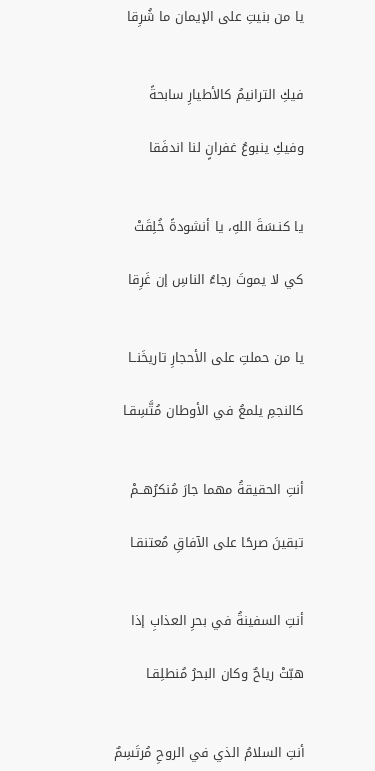يا من بنيتِ على الإيمان ما شُرِقا


فيكِ الترانيمُ كالأطيارِ سابحةً

وفيكِ ينبوعُ غفرانٍ لنا اندفَقا


يا كنـسَةَ اللهِ، يا أنشودةً خُلِقَتْ

كي لا يموتَ رجاءُ الناسِ إن غَرِقا


يا من حملتِ على الأحجارِ تاريخَنــا

كالنجمِ يلمعُ في الأوطان مُتَّسِقـا


أنتِ الحقيقةُ مهما جارَ مُنكرُهــمْ

تبقينَ صرحًا على الآفاقِ مُعتنقـا


أنتِ السفينةُ في بحرِ العذابِ إذا

هبّتْ رياحٌ وكان البحرُ مُنطلِقـا


أنتِ السلامُ الذي في الروحِ مُرتَسِمٌ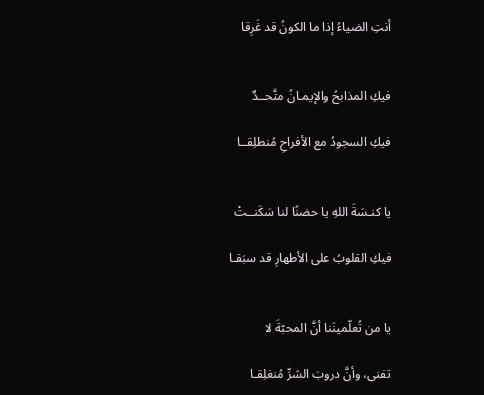أنتِ الضياءُ إذا ما الكونُ قد غَرِقا


فيكِ المذابحُ والإيمـانُ متَّحــدٌ

فيكِ السجودُ مع الأفراحِ مُنطلِقــا


يا كنـسَةَ اللهِ يا حضنًا لنا سَكَنــتْ

فيكِ القلوبُ على الأطهارِ قد سبَقـا


يا من تُعلّمينَنا أنَّ المحبّةَ لا

تفنى، وأنَّ دروبَ الشرِّ مُنغلِقـا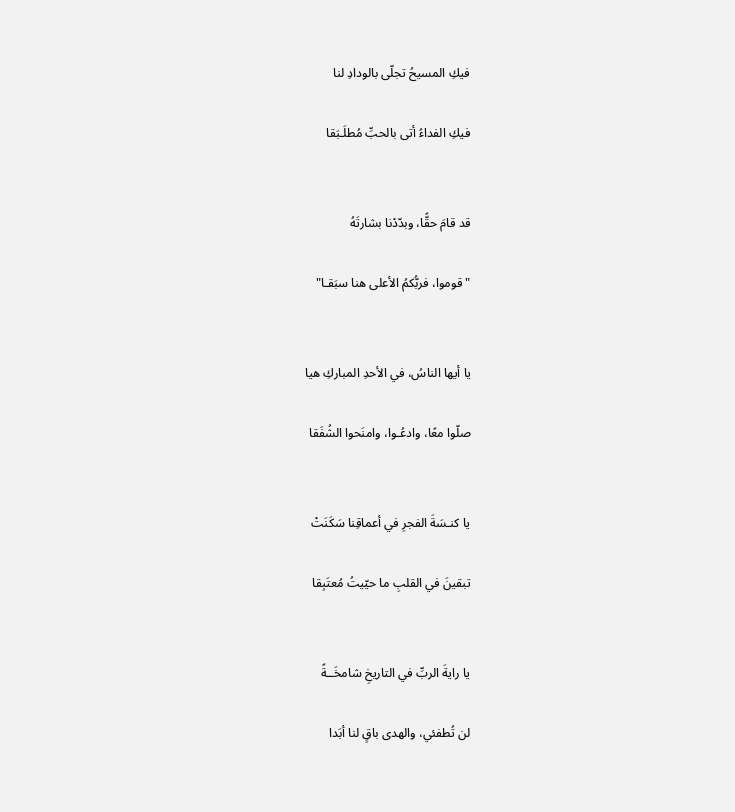فيكِ المسيحُ تجلّى بالودادِ لنا

فيكِ الفداءُ أتى بالحبِّ مُطلَـبَقا


قد قامَ حقًّا، وبدّدْنا بشارتَهُ

"قوموا، فربُّكمُ الأعلى هنا سبَقـا"


يا أيها الناسُ، في الأحدِ المباركِ هيا

صلّوا معًا، وادعُـوا، وامنَحوا الشُفَقا


يا كنـسَةَ الفجرِ في أعماقِنا سَكَنَتْ

تبقينَ في القلبِ ما حيّيتُ مُعتَبِقا


يا رايةَ الربِّ في التاريخِ شامخَــةً

لن تُطفئي، والهدى باقٍ لنا أبَدا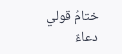ختامُ قولي دعاءٌ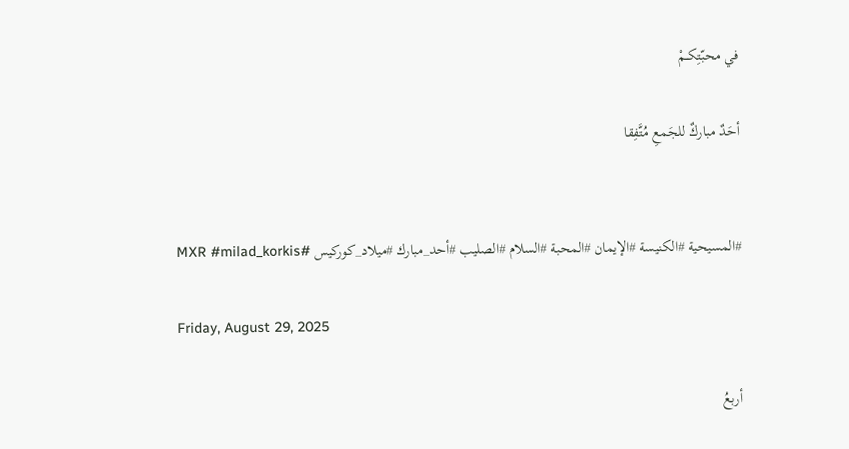في محبّتِكــمْ

أحَدٌ مباركٌ للجَمعِ مُتَّفِقا


#المسيحية #الكنيسة #الإيمان #المحبة #السلام #الصليب #أحد_مبارك #ميلاد_كوركيس #MXR #milad_korkis

Friday, August 29, 2025

أربعُ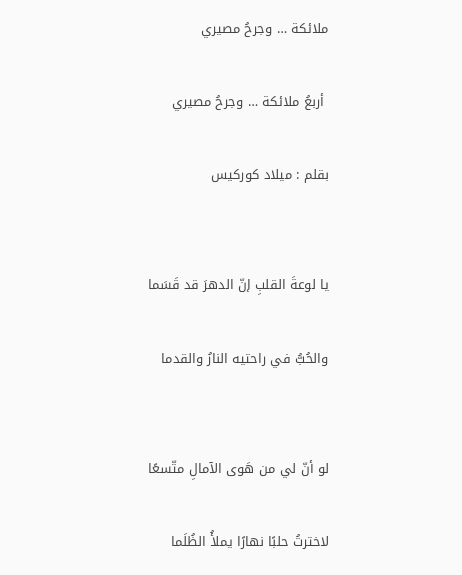ملائكة … وجرحُ مصيري

 أربعُ ملائكة … وجرحُ مصيري

بقلم : ميلاد كوركيس


يا لوعةَ القلبِ إنّ الدهرَ قد قَسَما

والحُبُّ في راحتيه النارُ والقدما


لو أنّ لي من هَوى الآمالِ متّسعًا

لاخترتُ حلبًا نهارًا يملأُ الظُلَما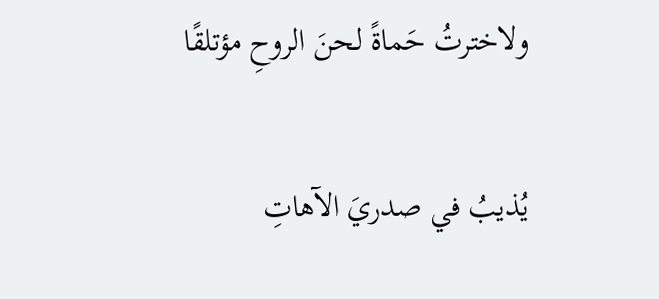ولاخترتُ حَماةً لحنَ الروحِ مؤتلقًا

يُذيبُ في صدريَ الآهاتِ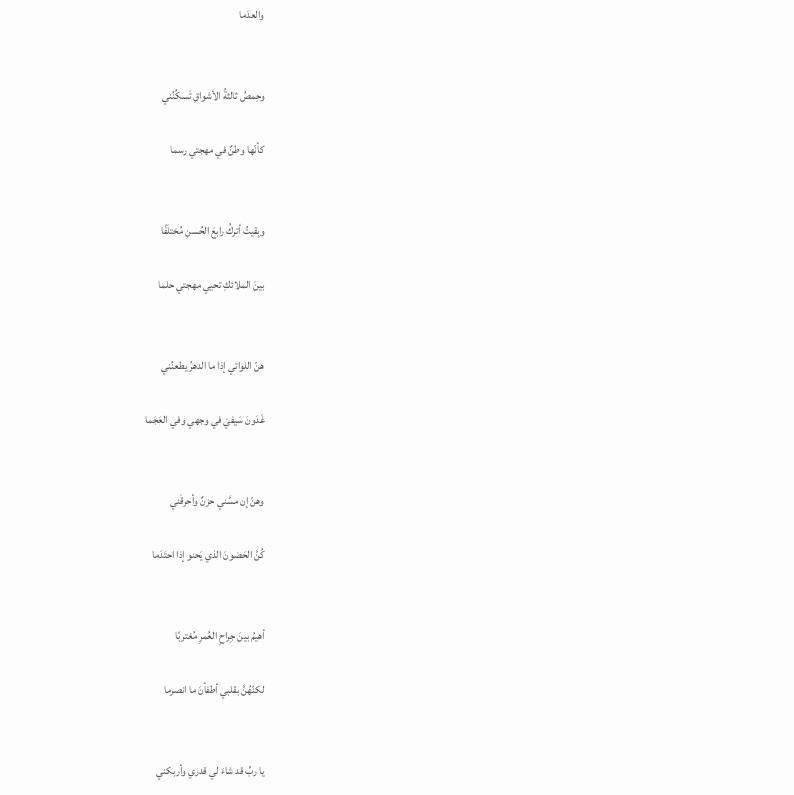والعدَما


وحِمصُ ثالثةُ الأشواقِ تَسكُنُني

كأنّها وطنٌ في مهجتي رسما


وبِقيتُ أتركُ رابعَ الحُسنِ مُختلَفًا

بينَ الملائكِ تحيي مهجتي حلما


هنّ اللواتي إذا ما الدهرُ يطعنُني

غَدَونَ سَيفيَ في وجهي وفي العَجَما


وهنّ إن مسَّني حزنٌ وأحرقَني

كُنَّ الحَضونَ الذي يَحنو إذا احتَدَما


أهيمُ بينَ جِراحِ العُمرِ مُغتربًا

لكنّهُنَّ بقلبي أطفأنَ ما انصرما


يا ربِّ قد شاءَ لي قدري وأربكني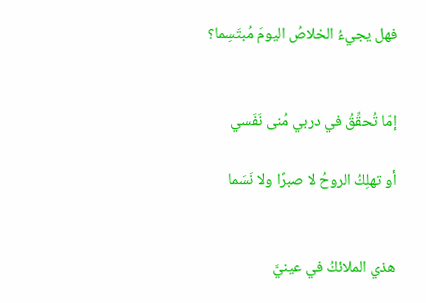فهل يجيءُ الخلاصُ اليومَ مُبتَسِما؟


إمّا تُحقِّقُ في دربي مُنى نَفَسي

أو تهلِكُ الروحُ لا صبرًا ولا نَسَما


هذي الملائكُ في عينيَّ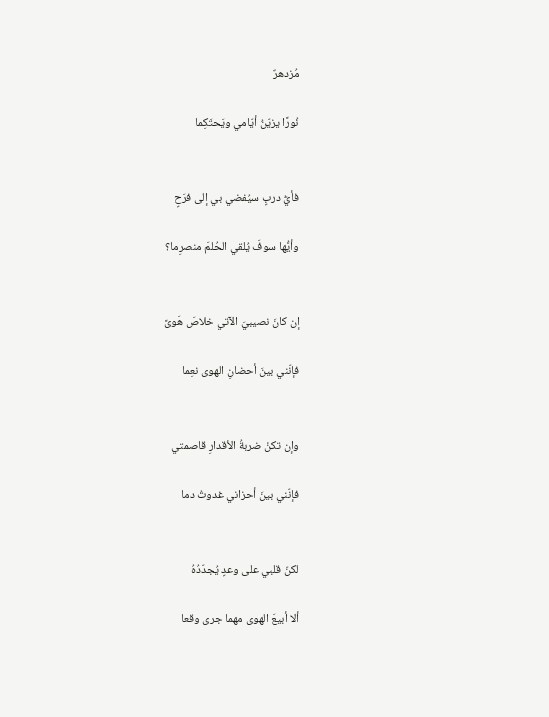مُزدهرٌ

نُورًا يزيّنُ أيّامي ويَحتَكِما


فأيُّ دربٍ سيُفضي بي إلى فرَحٍ

وأيُّها سوفَ يُلقي الحُلمَ منصرِما؟


إن كانَ نصيبيَ الآتي خلاصَ هَوىً

فإنّني بينَ أحضانِ الهوى نعِما


وإن تكنْ ضربةُ الأقدارِ قاصمتي

فإنّني بينَ أحزاني غدوتُ دما


لكنّ قلبي على وعدٍ يُجدّدُهُ

ألا أبيعَ الهوى مهما جرى وقعا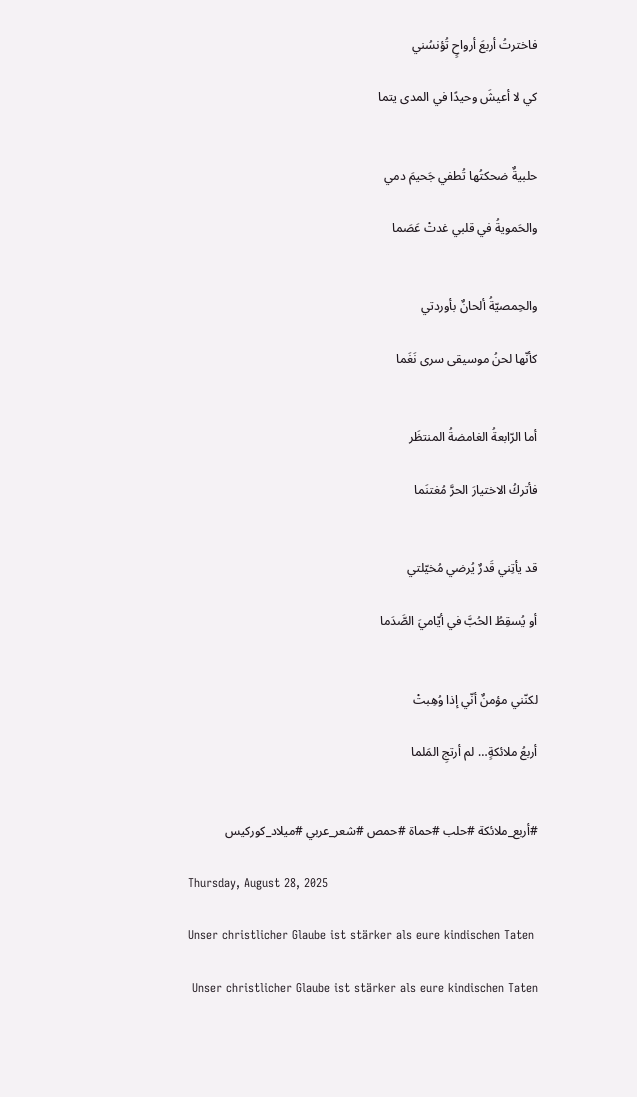فاخترتُ أربعَ أرواحٍ تُؤنسُني

كي لا أعيشَ وحيدًا في المدى يتما


حلبيةٌ ضحكتُها تُطفي جَحيمَ دمي

والحَمويةُ في قلبي غدتْ عَصَما


والحِمصيّةُ ألحانٌ بأوردتي

كأنّها لحنُ موسيقى سرى نَغَما


أما الرّابعةُ الغامضةُ المنتظَر

فأتركُ الاختيارَ الحرَّ مُغتنَما


قد يأتِني قَدرٌ يُرضي مُخيّلتي

أو يُسقِطُ الحُبَّ في أيّاميَ الصَّدَما


لكنّني مؤمنٌ أنّي إذا وُهِبتْ

أربعُ ملائكةٍ… لم أرتجِ المَلما


#أربع_ملائكة #حلب #حماة #حمص #شعر_عربي #ميلاد_كوركيس

Thursday, August 28, 2025

Unser christlicher Glaube ist stärker als eure kindischen Taten

 Unser christlicher Glaube ist stärker als eure kindischen Taten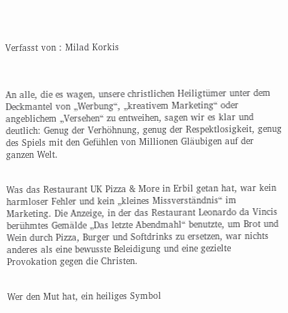Verfasst von : Milad Korkis



An alle, die es wagen, unsere christlichen Heiligtümer unter dem Deckmantel von „Werbung“, „kreativem Marketing“ oder angeblichem „Versehen“ zu entweihen, sagen wir es klar und deutlich: Genug der Verhöhnung, genug der Respektlosigkeit, genug des Spiels mit den Gefühlen von Millionen Gläubigen auf der ganzen Welt.


Was das Restaurant UK Pizza & More in Erbil getan hat, war kein harmloser Fehler und kein „kleines Missverständnis“ im Marketing. Die Anzeige, in der das Restaurant Leonardo da Vincis berühmtes Gemälde „Das letzte Abendmahl“ benutzte, um Brot und Wein durch Pizza, Burger und Softdrinks zu ersetzen, war nichts anderes als eine bewusste Beleidigung und eine gezielte Provokation gegen die Christen.


Wer den Mut hat, ein heiliges Symbol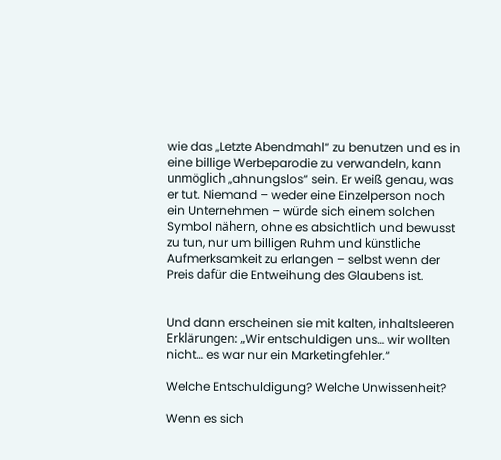wie das „Letzte Abendmahl“ zu benutzen und es in eine billige Werbeparodie zu verwandeln, kann unmöglich „ahnungslos“ sein. Er weiß genau, was er tut. Niemand – weder eine Einzelperson noch ein Unternehmen – würde sich einem solchen Symbol nähern, ohne es absichtlich und bewusst zu tun, nur um billigen Ruhm und künstliche Aufmerksamkeit zu erlangen – selbst wenn der Preis dafür die Entweihung des Glaubens ist.


Und dann erscheinen sie mit kalten, inhaltsleeren Erklärungen: „Wir entschuldigen uns… wir wollten nicht… es war nur ein Marketingfehler.“

Welche Entschuldigung? Welche Unwissenheit?

Wenn es sich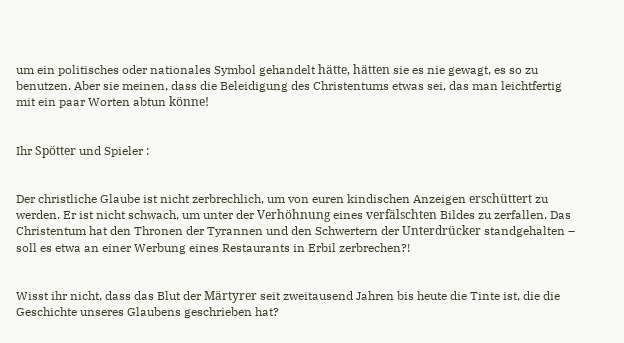um ein politisches oder nationales Symbol gehandelt hätte, hätten sie es nie gewagt, es so zu benutzen. Aber sie meinen, dass die Beleidigung des Christentums etwas sei, das man leichtfertig mit ein paar Worten abtun könne!


Ihr Spötter und Spieler :


Der christliche Glaube ist nicht zerbrechlich, um von euren kindischen Anzeigen erschüttert zu werden. Er ist nicht schwach, um unter der Verhöhnung eines verfälschten Bildes zu zerfallen. Das Christentum hat den Thronen der Tyrannen und den Schwertern der Unterdrücker standgehalten – soll es etwa an einer Werbung eines Restaurants in Erbil zerbrechen?!


Wisst ihr nicht, dass das Blut der Märtyrer seit zweitausend Jahren bis heute die Tinte ist, die die Geschichte unseres Glaubens geschrieben hat?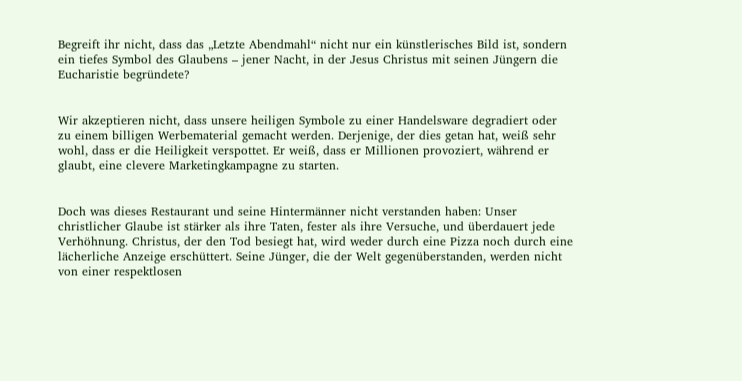Begreift ihr nicht, dass das „Letzte Abendmahl“ nicht nur ein künstlerisches Bild ist, sondern ein tiefes Symbol des Glaubens – jener Nacht, in der Jesus Christus mit seinen Jüngern die Eucharistie begründete?


Wir akzeptieren nicht, dass unsere heiligen Symbole zu einer Handelsware degradiert oder zu einem billigen Werbematerial gemacht werden. Derjenige, der dies getan hat, weiß sehr wohl, dass er die Heiligkeit verspottet. Er weiß, dass er Millionen provoziert, während er glaubt, eine clevere Marketingkampagne zu starten.


Doch was dieses Restaurant und seine Hintermänner nicht verstanden haben: Unser christlicher Glaube ist stärker als ihre Taten, fester als ihre Versuche, und überdauert jede Verhöhnung. Christus, der den Tod besiegt hat, wird weder durch eine Pizza noch durch eine lächerliche Anzeige erschüttert. Seine Jünger, die der Welt gegenüberstanden, werden nicht von einer respektlosen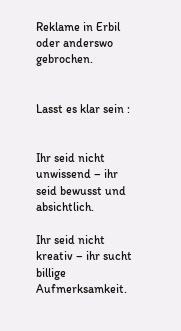Reklame in Erbil oder anderswo gebrochen.


Lasst es klar sein :


Ihr seid nicht unwissend – ihr seid bewusst und absichtlich.

Ihr seid nicht kreativ – ihr sucht billige Aufmerksamkeit.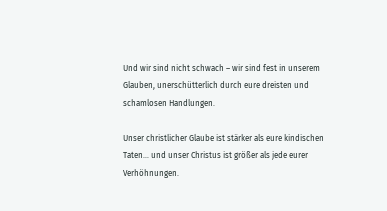Und wir sind nicht schwach – wir sind fest in unserem Glauben, unerschütterlich durch eure dreisten und schamlosen Handlungen.

Unser christlicher Glaube ist stärker als eure kindischen Taten… und unser Christus ist größer als jede eurer Verhöhnungen.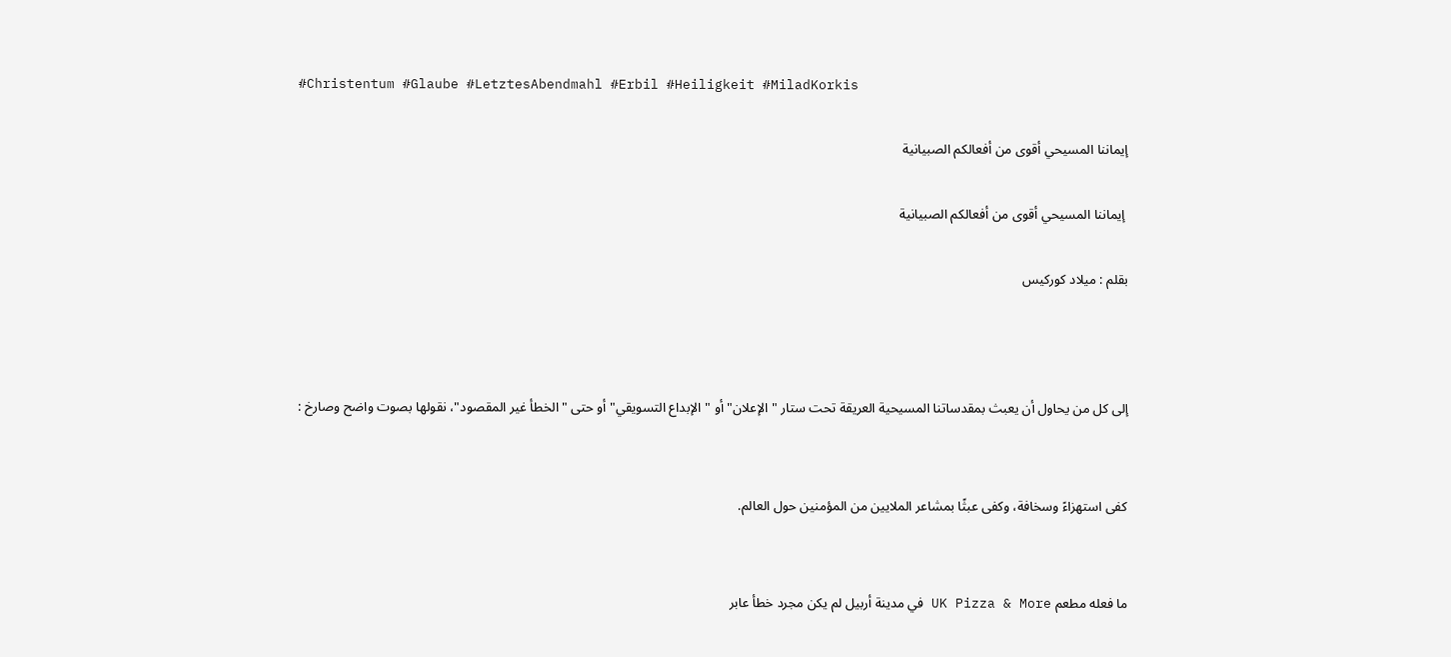#Christentum #Glaube #LetztesAbendmahl #Erbil #Heiligkeit #MiladKorkis

إيماننا المسيحي أقوى من أفعالكم الصبيانية

 إيماننا المسيحي أقوى من أفعالكم الصبيانية

بقلم : ميلاد كوركيس



إلى كل من يحاول أن يعبث بمقدساتنا المسيحية العريقة تحت ستار "الإعلان" أو "الإبداع التسويقي" أو حتى "الخطأ غير المقصود"، نقولها بصوت واضح وصارخ :


كفى استهزاءً وسخافة، وكفى عبثًا بمشاعر الملايين من المؤمنين حول العالم.


ما فعله مطعم UK Pizza & More في مدينة أربيل لم يكن مجرد خطأ عابر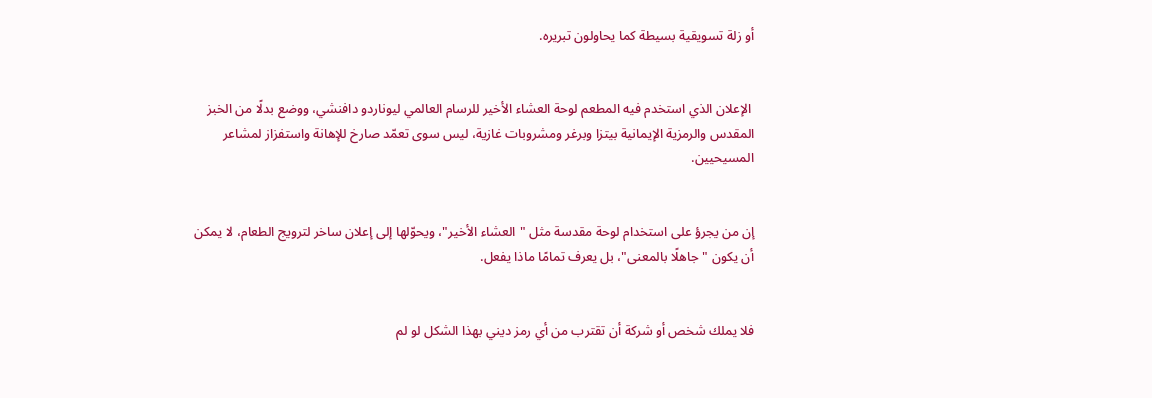أو زلة تسويقية بسيطة كما يحاولون تبريره.


 الإعلان الذي استخدم فيه المطعم لوحة العشاء الأخير للرسام العالمي ليوناردو دافنشي، ووضع بدلًا من الخبز المقدس والرمزية الإيمانية بيتزا وبرغر ومشروبات غازية، ليس سوى تعمّد صارخ للإهانة واستفزاز لمشاعر المسيحيين.


إن من يجرؤ على استخدام لوحة مقدسة مثل "العشاء الأخير"، ويحوّلها إلى إعلان ساخر لترويج الطعام، لا يمكن أن يكون "جاهلًا بالمعنى"، بل يعرف تمامًا ماذا يفعل.


فلا يملك شخص أو شركة أن تقترب من أي رمز ديني بهذا الشكل لو لم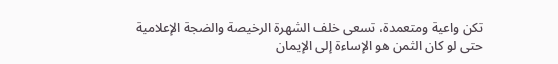تكن واعية ومتعمدة، تسعى خلف الشهرة الرخيصة والضجة الإعلامية حتى لو كان الثمن هو الإساءة إلى الإيمان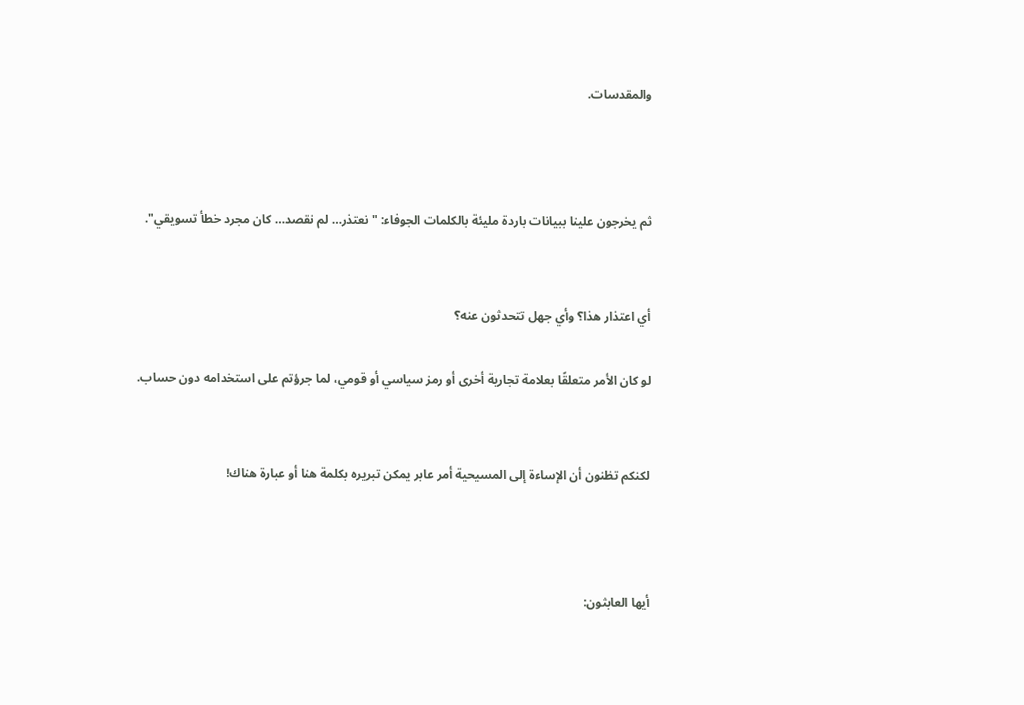والمقدسات.



ثم يخرجون علينا ببيانات باردة مليئة بالكلمات الجوفاء: "نعتذر… لم نقصد… كان مجرد خطأ تسويقي".


أي اعتذار هذا؟ وأي جهل تتحدثون عنه؟

لو كان الأمر متعلقًا بعلامة تجارية أخرى أو رمز سياسي أو قومي، لما جرؤتم على استخدامه دون حساب.


لكنكم تظنون أن الإساءة إلى المسيحية أمر عابر يمكن تبريره بكلمة هنا أو عبارة هناك!



أيها العابثون: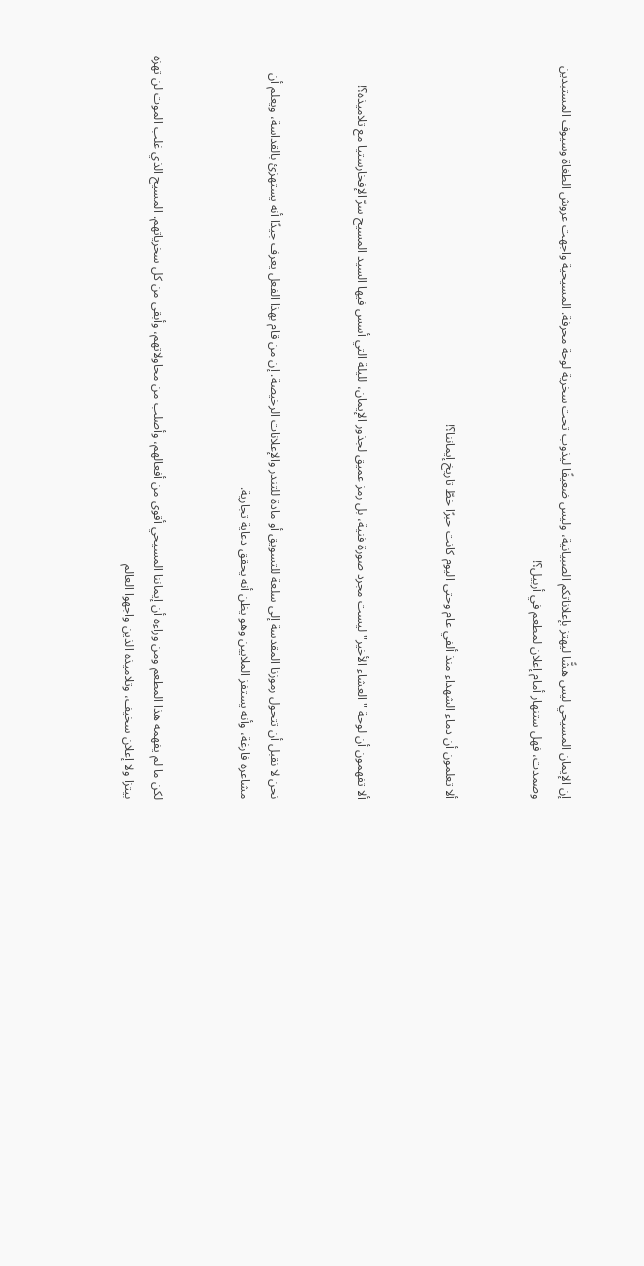إن الإيمان المسيحي ليس هشًّا ليهتز بإعلاناتكم الصبيانية، وليس ضعيفًا ليذوب تحت سخرية لوحة محرفة. المسيحية واجهت عروش الطغاة وسيوف المستبدين وصمدت، فهل ستنهار أمام إعلان لمطعم في أربيل؟!


ألا تعلمون أن دماء الشهداء منذ ألفي عام وحتى اليوم كانت حبرًا خطّ تاريخ إيماننا؟!


ألا تفهمون أن لوحة "العشاء الأخير" ليست مجرد صورة فنية، بل رمز عميق لجذور الإيمان، لليلة التي أسس فيها السيد المسيح سرّ الإفخارستيا مع تلاميذه؟!


نحن لا نقبل أن تتحول رموزنا المقدسة إلى سلعة للتسويق أو مادة للتندر والإعلانات الرخيصة. إن من قام بهذا الفعل يعرف جيدًا أنه يستهزئ بالقداسة، ويعلم أن مشاعره فارغة، وأنه يستفز الملايين وهو يظن أنه يحقق دعاية تجارية.


لكن ما لم يفهمه هذا المطعم ومن وراءه أن إيماننا المسيحي أقوى من أفعالهم، وأصلب من محاولاتهم، وأبقى من كل سخرياتهم. المسيح الذي غلب الموت لن تهزه بيتزا ولا إعلان سخيف، وتلاميذه الذين واجهوا العالم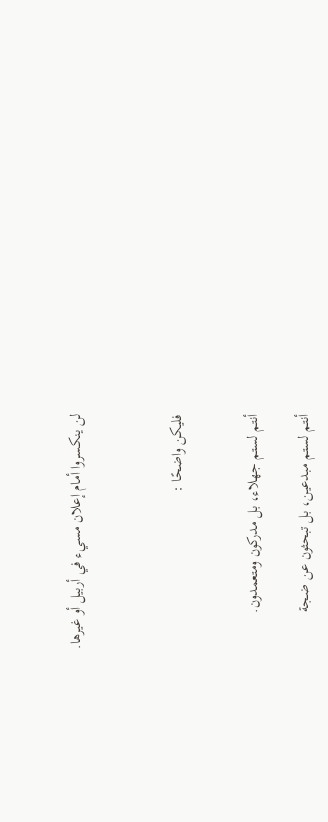لن ينكسروا أمام إعلان مسيء في أربيل أو غيرها.



فليكن واضحًا :


أنتم لستم جهلاء، بل مدركون ومتعمدون.

أنتم لستم مبدعين، بل تبحثون عن ضجة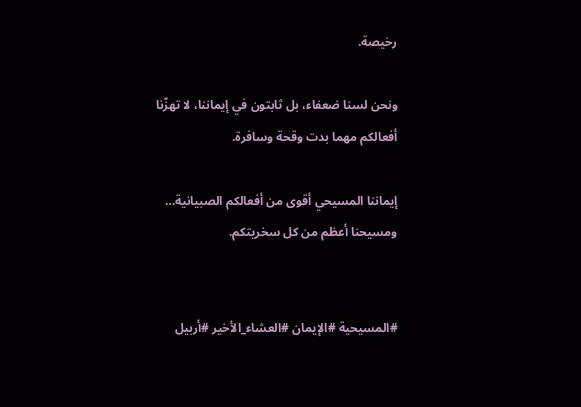رخيصة.

ونحن لسنا ضعفاء، بل ثابتون في إيماننا، لا تهزّنا أفعالكم مهما بدت وقحة وسافرة.

إيماننا المسيحي أقوى من أفعالكم الصبيانية… ومسيحنا أعظم من كل سخريتكم.


#المسيحية #الإيمان #العشاء_الأخير #أربيل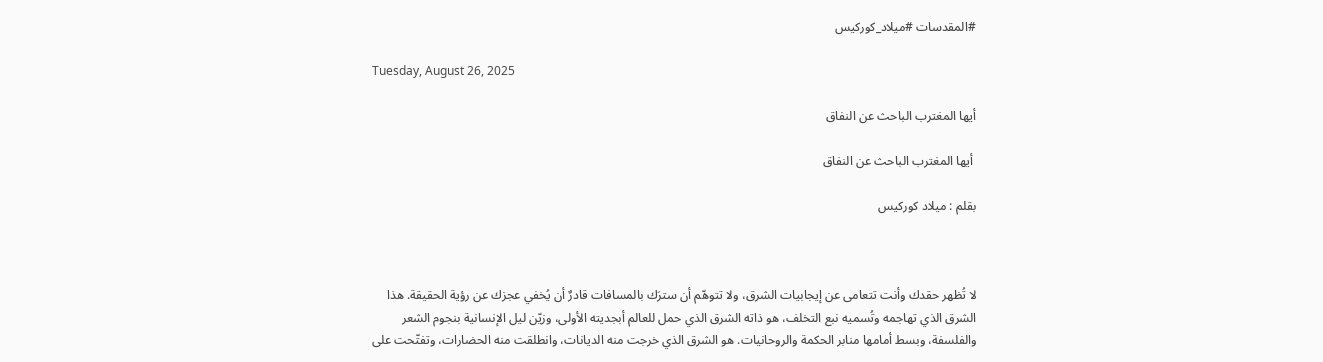#المقدسات #ميلاد_كوركيس

Tuesday, August 26, 2025

أيها المغترب الباحث عن النفاق

 أيها المغترب الباحث عن النفاق

بقلم : ميلاد كوركيس



لا تُظهر حقدك وأنت تتعامى عن إيجابيات الشرق، ولا تتوهّم أن سترَك بالمسافات قادرٌ أن يُخفي عجزك عن رؤية الحقيقة. هذا الشرق الذي تهاجمه وتُسميه نبع التخلف، هو ذاته الشرق الذي حمل للعالم أبجديته الأولى، وزيّن ليل الإنسانية بنجوم الشعر والفلسفة، وبسط أمامها منابر الحكمة والروحانيات. هو الشرق الذي خرجت منه الديانات، وانطلقت منه الحضارات، وتفتّحت على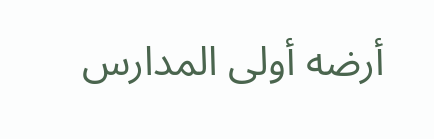أرضه أولى المدارس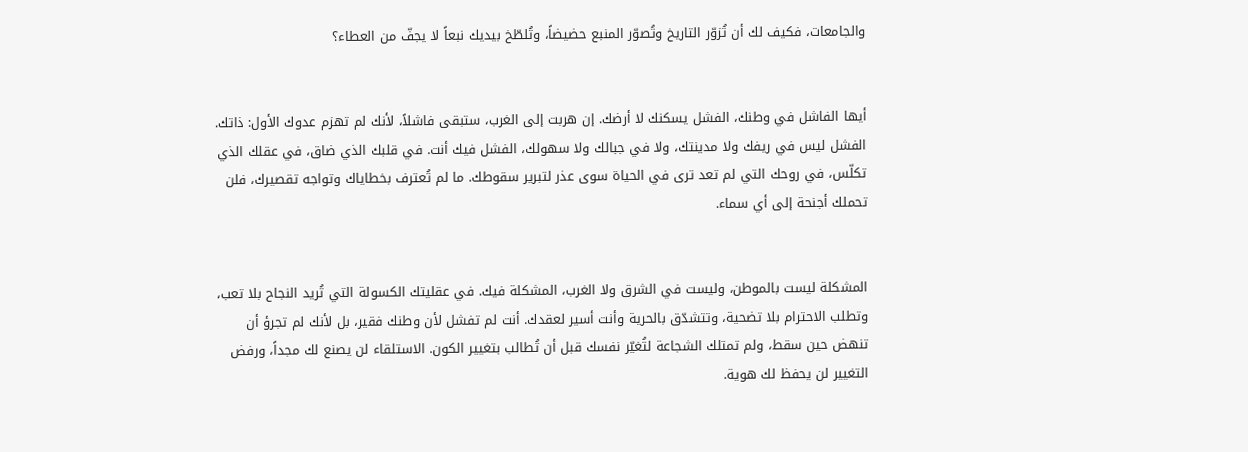والجامعات، فكيف لك أن تُزوّر التاريخ وتُصوّر المنبع حضيضاً، وتُلطّخ بيديك نبعاً لا يجفّ من العطاء؟


أيها الفاشل في وطنك، الفشل يسكنك لا أرضك. إن هربت إلى الغرب، ستبقى فاشلاً، لأنك لم تهزم عدوك الأول: ذاتك. الفشل ليس في ريفك ولا مدينتك، ولا في جبالك ولا سهولك، الفشل فيك أنت. في قلبك الذي ضاق، في عقلك الذي تكلّس، في روحك التي لم تعد ترى في الحياة سوى عذر لتبرير سقوطك. ما لم تُعترف بخطاياك وتواجه تقصيرك، فلن تحملك أجنحة إلى أي سماء.


المشكلة ليست بالموطن، وليست في الشرق ولا الغرب، المشكلة فيك. في عقليتك الكسولة التي تُريد النجاح بلا تعب، وتطلب الاحترام بلا تضحية، وتتشدّق بالحرية وأنت أسير لعقدك. أنت لم تفشل لأن وطنك فقير، بل لأنك لم تجرؤ أن تنهض حين سقط، ولم تمتلك الشجاعة لتُغيّر نفسك قبل أن تُطالب بتغيير الكون. الاستلقاء لن يصنع لك مجداً، ورفض التغيير لن يحفظ لك هوية.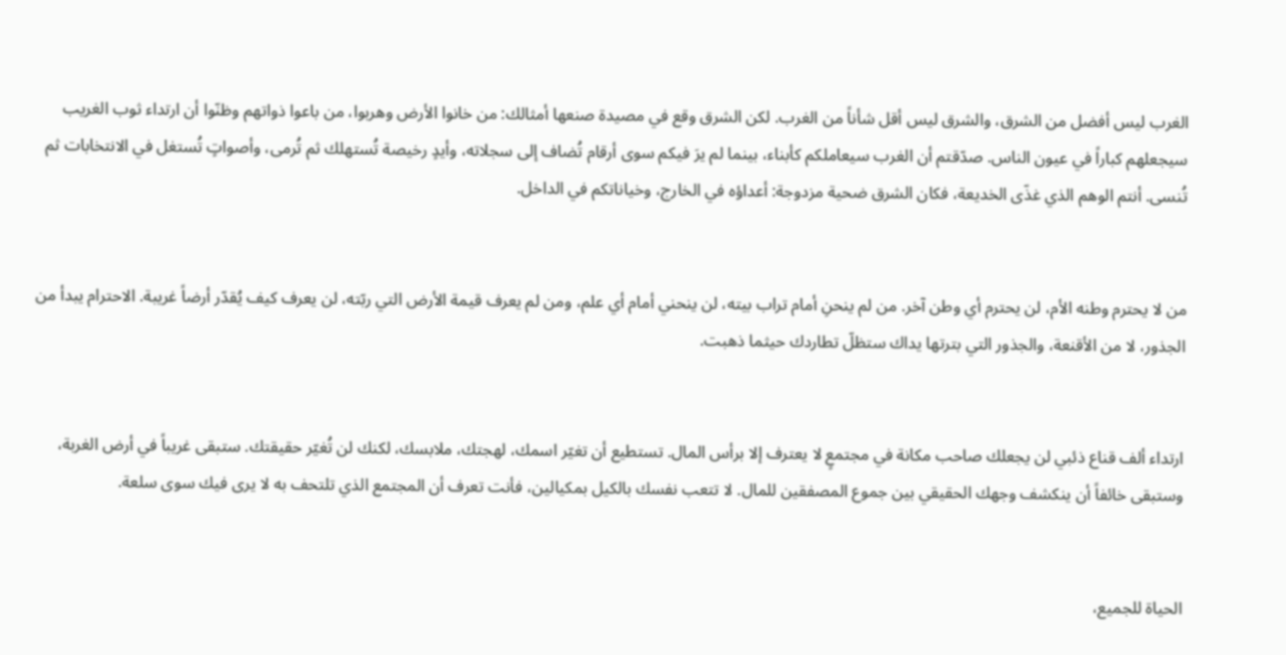الغرب ليس أفضل من الشرق، والشرق ليس أقل شأناً من الغرب. لكن الشرق وقع في مصيدة صنعها أمثالك: من خانوا الأرض وهربوا، من باعوا ذواتهم وظنّوا أن ارتداء ثوب الغريب سيجعلهم كباراً في عيون الناس. صدّقتم أن الغرب سيعاملكم كأبناء، بينما لم يرَ فيكم سوى أرقام تُضاف إلى سجلاته، وأيدٍ رخيصة تُستهلك ثم تُرمى، وأصواتٍ تُستغل في الانتخابات ثم تُنسى. أنتم الوهم الذي غذّى الخديعة، فكان الشرق ضحية مزدوجة: أعداؤه في الخارج، وخياناتكم في الداخل.


من لا يحترم وطنه الأم، لن يحترم أي وطن آخر. من لم ينحنِ أمام تراب بيته، لن ينحني أمام أي علم، ومن لم يعرف قيمة الأرض التي ربّته، لن يعرف كيف يُقدّر أرضاً غريبة. الاحترام يبدأ من الجذور، لا من الأقنعة، والجذور التي بترتها يداك ستظلّ تطاردك حيثما ذهبت.


ارتداء ألف قناع ذئبي لن يجعلك صاحب مكانة في مجتمعٍ لا يعترف إلا برأس المال. تستطيع أن تغيّر اسمك، لهجتك، ملابسك، لكنك لن تُغيّر حقيقتك. ستبقى غريباً في أرض الغربة، وستبقى خائفاً أن ينكشف وجهك الحقيقي بين جموع المصفقين للمال. لا تتعب نفسك بالكيل بمكيالين، فأنت تعرف أن المجتمع الذي تلتحف به لا يرى فيك سوى سلعة.


الحياة للجميع،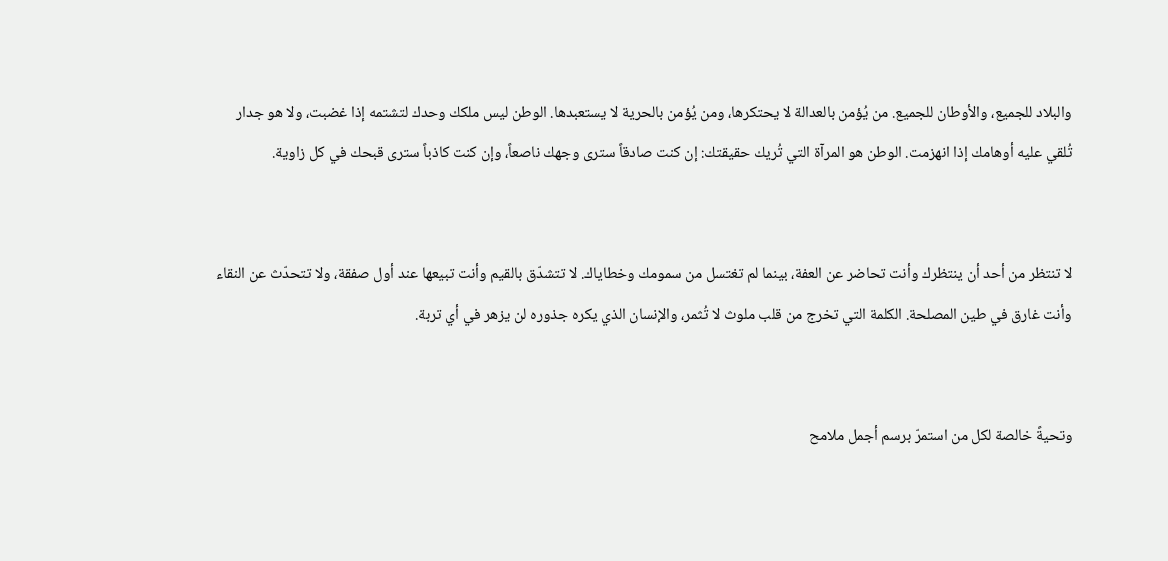والبلاد للجميع، والأوطان للجميع. من يُؤمن بالعدالة لا يحتكرها، ومن يُؤمن بالحرية لا يستعبدها. الوطن ليس ملكك وحدك لتشتمه إذا غضبت، ولا هو جدار تُلقي عليه أوهامك إذا انهزمت. الوطن هو المرآة التي تُريك حقيقتك: إن كنت صادقاً سترى وجهك ناصعاً، وإن كنت كاذباً سترى قبحك في كل زاوية.


لا تنتظر من أحد أن ينتظرك وأنت تحاضر عن العفة، بينما لم تغتسل من سمومك وخطاياك. لا تتشدّق بالقيم وأنت تبيعها عند أول صفقة، ولا تتحدّث عن النقاء وأنت غارق في طين المصلحة. الكلمة التي تخرج من قلب ملوث لا تُثمر، والإنسان الذي يكره جذوره لن يزهر في أي تربة.


وتحيةً خالصة لكل من استمرّ برسم أجمل ملامح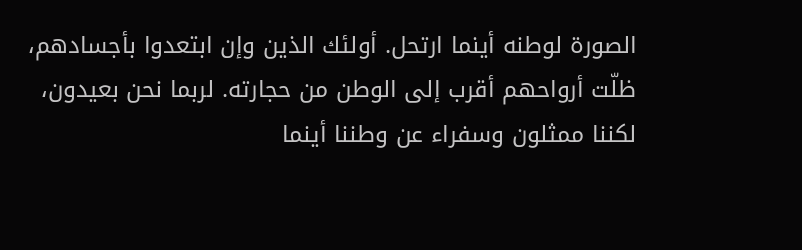الصورة لوطنه أينما ارتحل. أولئك الذين وإن ابتعدوا بأجسادهم، ظلّت أرواحهم أقرب إلى الوطن من حجارته. لربما نحن بعيدون، لكننا ممثلون وسفراء عن وطننا أينما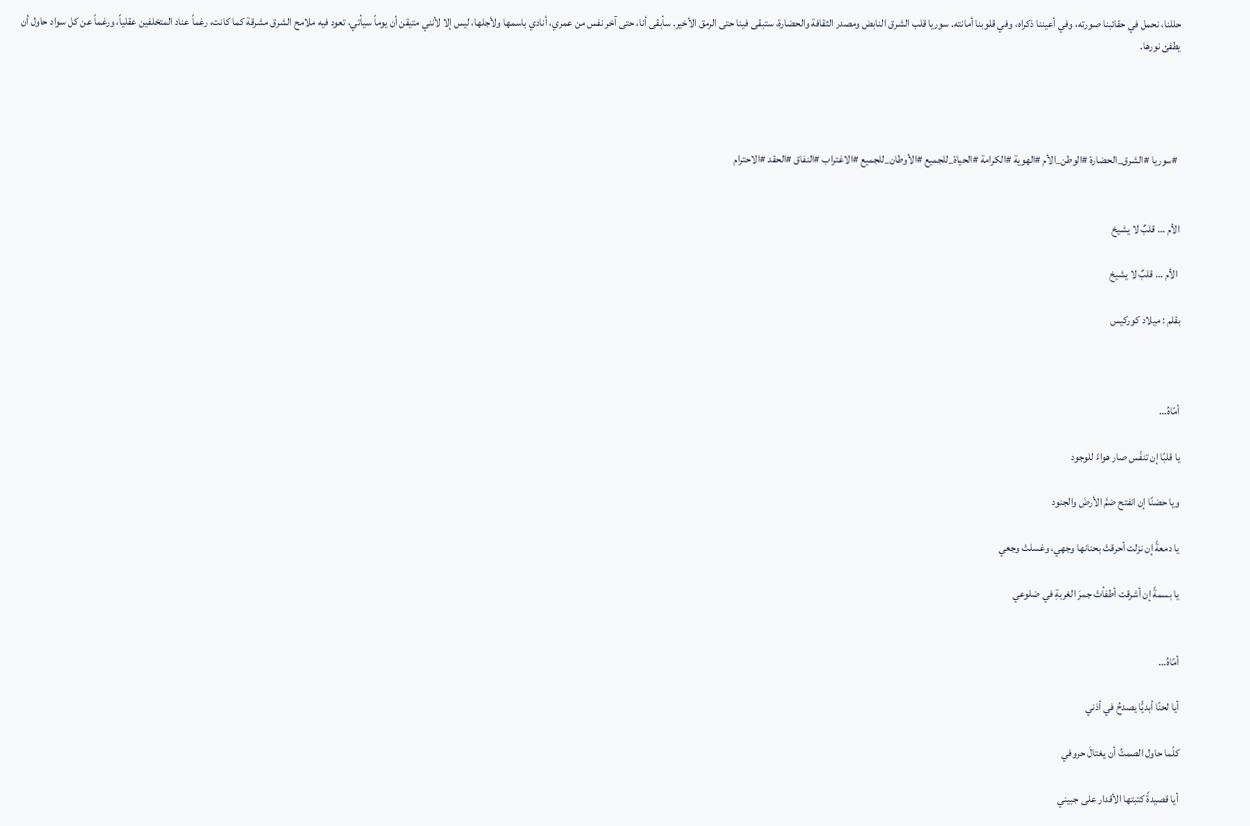حللنا، نحمل في حقائبنا صورته، وفي أعيننا ذكراه، وفي قلوبنا أمانته. سوريا قلب الشرق النابض ومصدر الثقافة والحضارة، ستبقى فينا حتى الرمق الأخير. سأبقى أنا، حتى آخر نفس من عمري، أنادي باسمها ولأجلها، ليس إلا لأنني متيقن أن يوماً سيأتي، تعود فيه ملامح الشرق مشرقة كما كانت، رغماً عناد المتخلفين عقلياً، ورغماً عن كل سواد حاول أن يطفئ نورها.




 #سوريا #الشرق_الحضارة #الوطن_الأم #الهوية #الكرامة #الحياة_للجميع #الأوطان_للجميع #الاغتراب #النفاق #الحقد #الاحترام


الأم … قلبٌ لا يشيخ

 الأم … قلبٌ لا يشيخ

بقلم : ميلاد كوركيس



أمّاهُ…

يا قلبًا إن تنفّس صار هواءً للوجود

ويا حضنًا إن انفتح ضمَّ الأرضَ والجنود

يا دمعةً إن نزلت أحرقتْ بحنانها وجهي، وغسلتْ وجعي

يا بسمةً إن أشرقت أطفأتْ جمرَ الغربةِ في ضلوعي


أمّاهُ…

أيا لحنًا أبديًّا يصدحُ في أذني

كلّما حاول الصمتُ أن يغتالَ حروفي

أيا قصيدةً كتبتها الأقدار على جبيني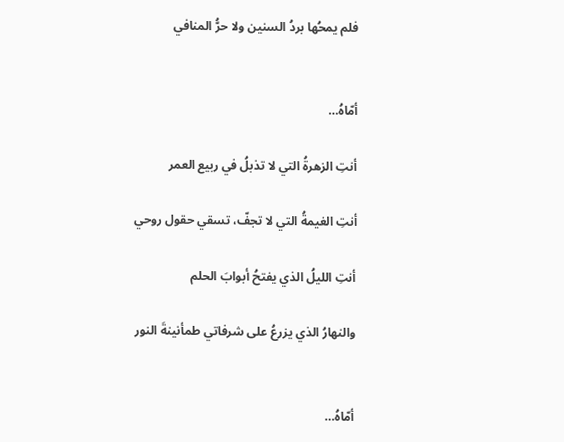فلم يمحُها بردُ السنين ولا حرُّ المنافي


أمّاهُ…

أنتِ الزهرةُ التي لا تذبلُ في ربيع العمر

أنتِ الغيمةُ التي لا تجفّ، تسقي حقول روحي

أنتِ الليلُ الذي يفتحُ أبوابَ الحلم

والنهارُ الذي يزرعُ على شرفاتي طمأنينةَ النور


أمّاهُ…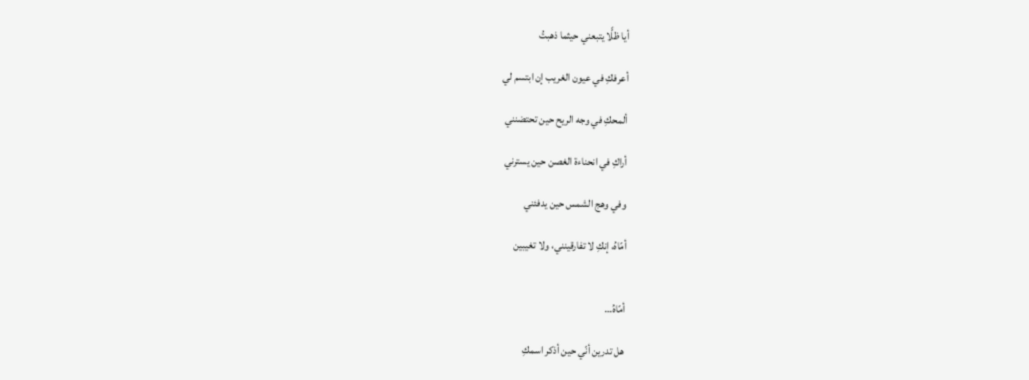أيا ظلًّا يتبعني حيثما ذهبتُ

أعرفكِ في عيون الغريب إن ابتسم لي

ألمحكِ في وجه الريح حين تحتضنني

أراكِ في انحناءة الغصن حين يسترني

وفي وهج الشمس حين يدفئني

أمّاهُ، إنكِ لا تفارقينني، ولا تغيبين


أمّاهُ…

هل تدرين أنّي حين أذكر اسمكِ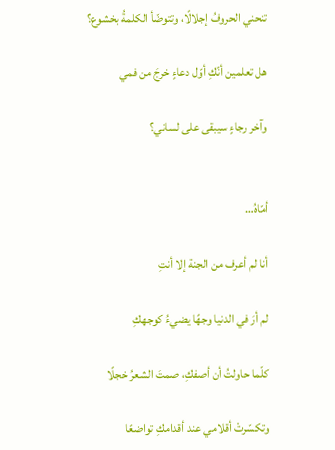تنحني الحروفُ إجلالًا، وتتوضّأ الكلمةُ بخشوع؟

هل تعلمين أنّكِ أوّل دعاءٍ خرجَ من فمي

وآخر رجاءٍ سيبقى على لساني؟


أمّاهُ…

أنا لم أعرف من الجنة إلا أنتِ

لم أرَ في الدنيا وجهًا يضيءُ كوجهكِ

كلّما حاولتُ أن أصفكِ، صمتَ الشعرُ خجلًا

وتكسّرتْ أقلامي عند أقدامكِ تواضعًا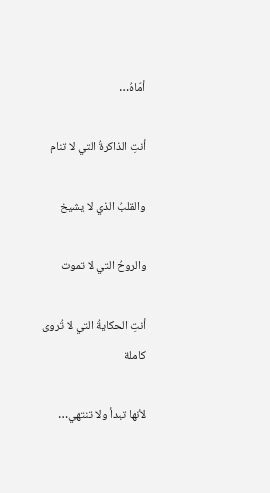أمّاهُ…

أنتِ الذاكرةُ التي لا تنام

والقلبُ الذي لا يشيخ

والروحُ التي لا تموت

أنتِ الحكايةُ التي لا تُروى كاملة

لأنها تبدأ ولا تنتهي…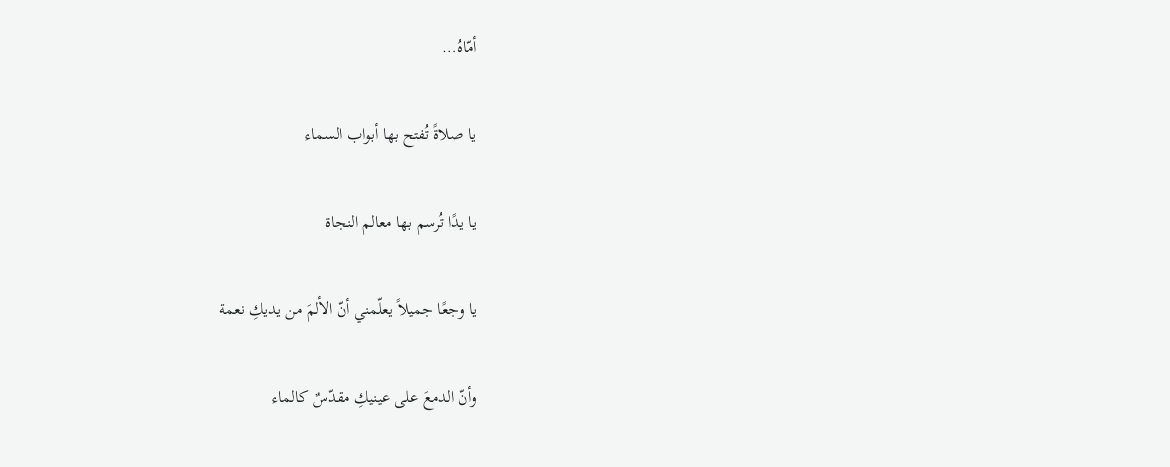أمّاهُ…

يا صلاةً تُفتح بها أبواب السماء

يا يدًا تُرسم بها معالم النجاة

يا وجعًا جميلاً يعلّمني أنّ الألمَ من يديكِ نعمة

وأنّ الدمعَ على عينيكِ مقدّسٌ كالماء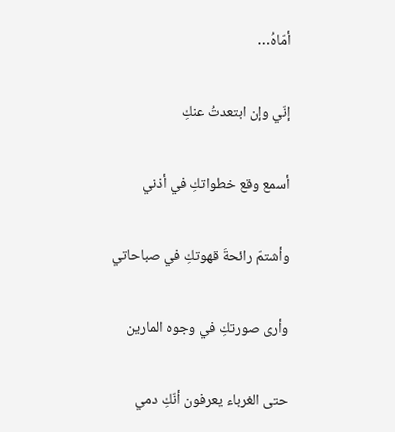أمّاهُ…

إنّي وإن ابتعدتُ عنكِ

أسمع وقع خطواتكِ في أذني

وأشتمّ رائحةَ قهوتكِ في صباحاتي

وأرى صورتكِ في وجوه المارين

حتى الغرباء يعرفون أنّكِ دمي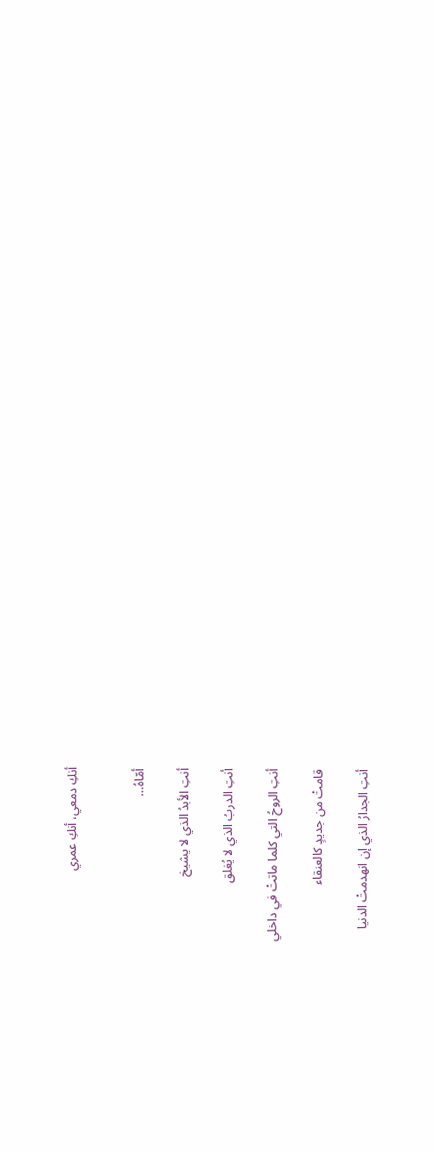أنكِ دمعي، أنكِ عمري


أمّاهُ…

أنتِ الأبدُ الذي لا يشيخ

أنتِ الدربُ الذي لا يُغلق

أنتِ الروحُ التي كلما ماتتْ في داخلي

قامتْ من جديدٍ كالعنقاء

أنتِ الجدارُ الذي إن انهدمتْ الدنيا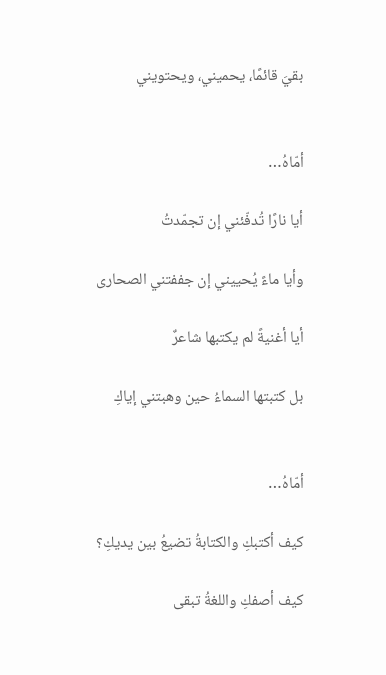بقيَ قائمًا، يحميني، ويحتويني


أمّاهُ…

أيا نارًا تُدفّئني إن تجمّدتُ

وأيا ماءً يُحييني إن جففتني الصحارى

أيا أغنيةً لم يكتبها شاعرٌ

بل كتبتها السماءُ حين وهبتني إياكِ


أمّاهُ…

كيف أكتبكِ والكتابةُ تضيعُ بين يديكِ؟

كيف أصفكِ واللغةُ تبقى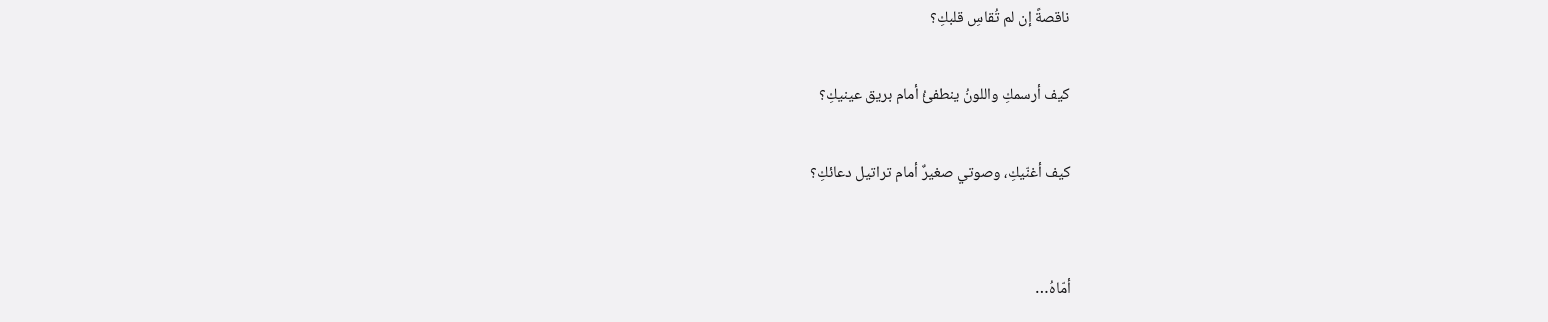ناقصةً إن لم تُقاسِ قلبكِ؟

كيف أرسمكِ واللونُ ينطفئُ أمام بريق عينيكِ؟

كيف أغنّيكِ، وصوتي صغيرٌ أمام تراتيل دعائكِ؟


أمّاهُ…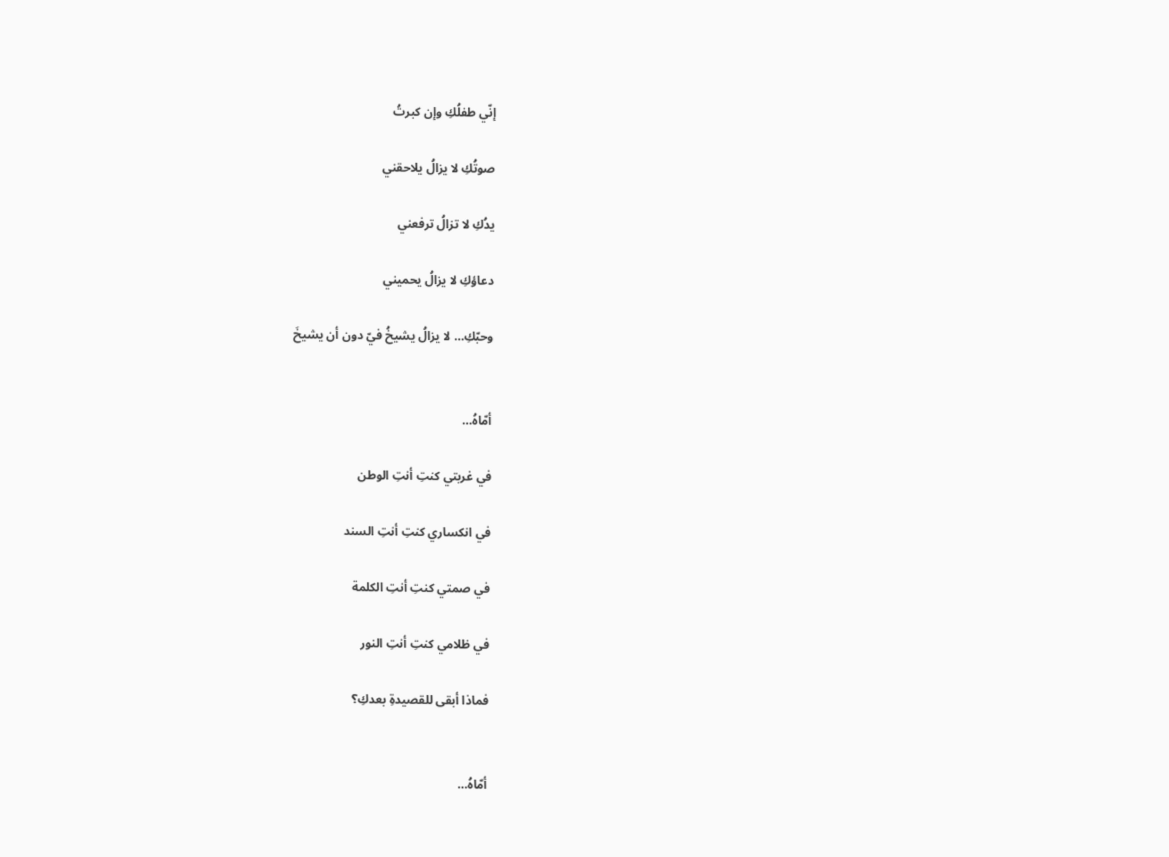إنّي طفلُكِ وإن كبرتُ

صوتُكِ لا يزالُ يلاحقني

يدُكِ لا تزالُ ترفعني

دعاؤكِ لا يزالُ يحميني

وحبّكِ… لا يزالُ يشيخُ فيّ دون أن يشيخَ


أمّاهُ…

في غربتي كنتِ أنتِ الوطن

في انكساري كنتِ أنتِ السند

في صمتي كنتِ أنتِ الكلمة

في ظلامي كنتِ أنتِ النور

فماذا أبقى للقصيدةِ بعدكِ؟


أمّاهُ…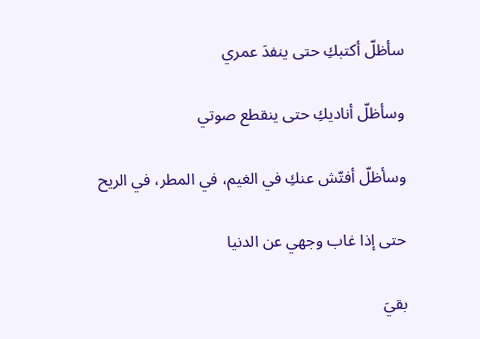سأظلّ أكتبكِ حتى ينفدَ عمري

وسأظلّ أناديكِ حتى ينقطع صوتي

وسأظلّ أفتّش عنكِ في الغيم، في المطر، في الريح

حتى إذا غاب وجهي عن الدنيا

بقيَ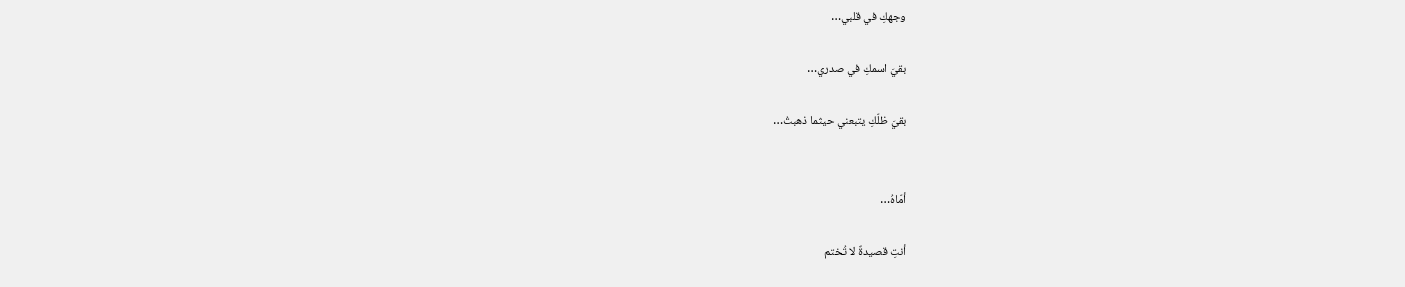وجهكِ في قلبي…

بقيَ اسمكِ في صدري…

بقيَ ظلّكِ يتبعني حيثما ذهبتُ…


أمّاهُ…

أنتِ قصيدةٌ لا تُختم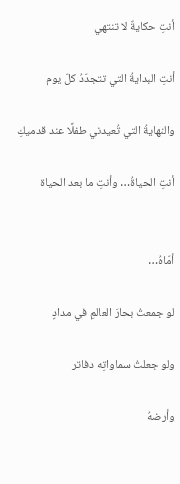أنتِ حكايةٌ لا تنتهي

أنتِ البدايةُ التي تتجدّدُ كلّ يوم

والنهايةُ التي تُعيدني طفلًا عند قدميكِ

أنتِ الحياةُ… وأنتِ ما بعد الحياة


أمّاهُ…

لو جمعتُ بحارَ العالمِ في مدادٍ

ولو جعلتُ سماواتِه دفاتر

وأرضهُ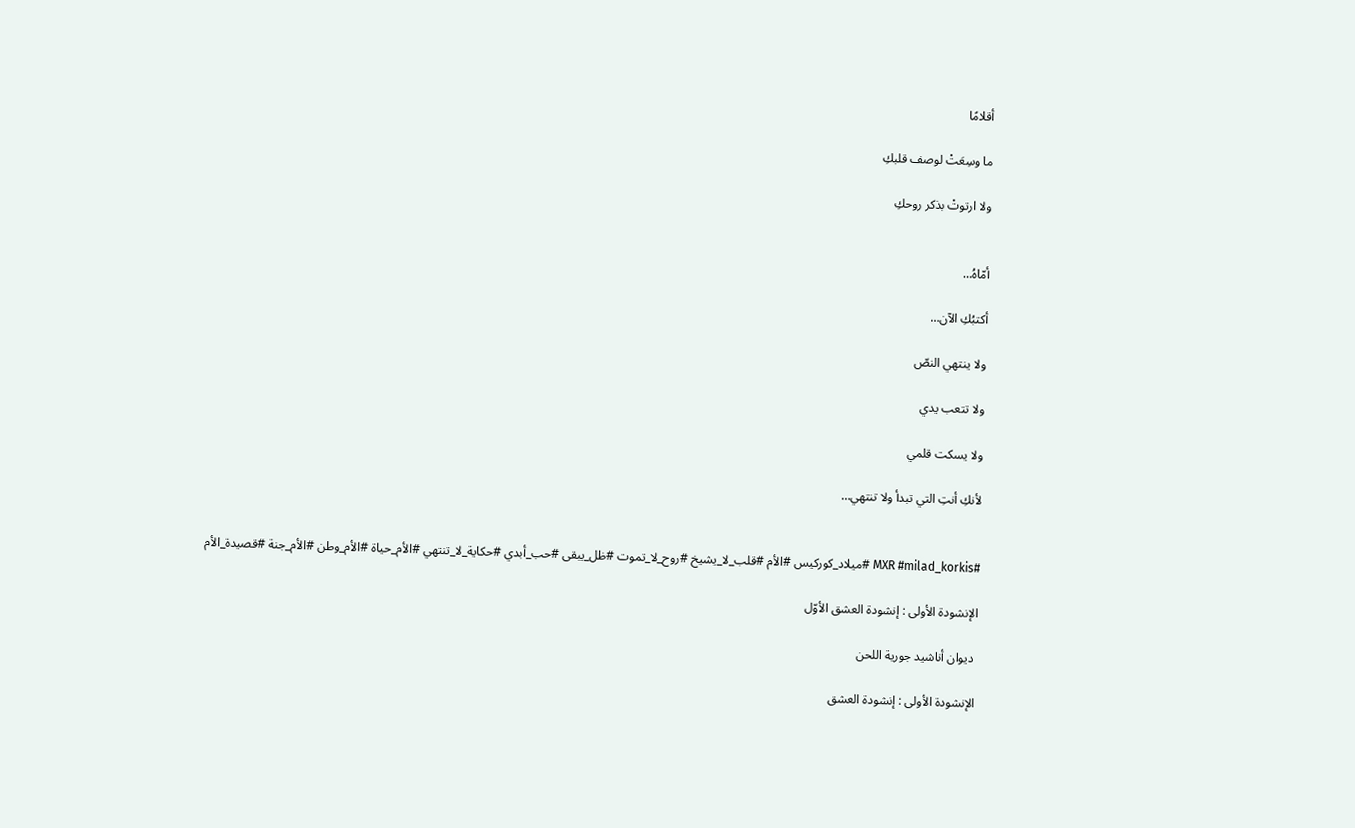أقلامًا

ما وسِعَتْ لوصف قلبكِ

ولا ارتوتْ بذكر روحكِ


أمّاهُ…

أكتبُكِ الآن…

ولا ينتهي النصّ

ولا تتعب يدي

ولا يسكت قلمي

لأنكِ أنتِ التي تبدأ ولا تنتهي…


#MXR #milad_korkis #ميلاد_كوركيس #الأم #قلب_لا_يشيخ #روح_لا_تموت #ظل_يبقى #حب_أبدي #حكاية_لا_تنتهي #الأم_حياة #الأم_وطن #الأم_جنة #قصيدة_الأم

الإنشودة الأولى : إنشودة العشق الأوّل

 ديوان أناشيد جورية اللحن

الإنشودة الأولى : إنشودة العشق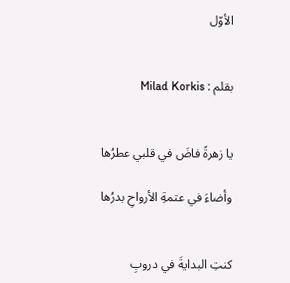الأوّل


بقلم : Milad Korkis


يا زهرةً فاضَ في قلبي عطرُها

وأضاءَ في عتمةِ الأرواحِ بدرُها


كنتِ البدايةَ في دروبِ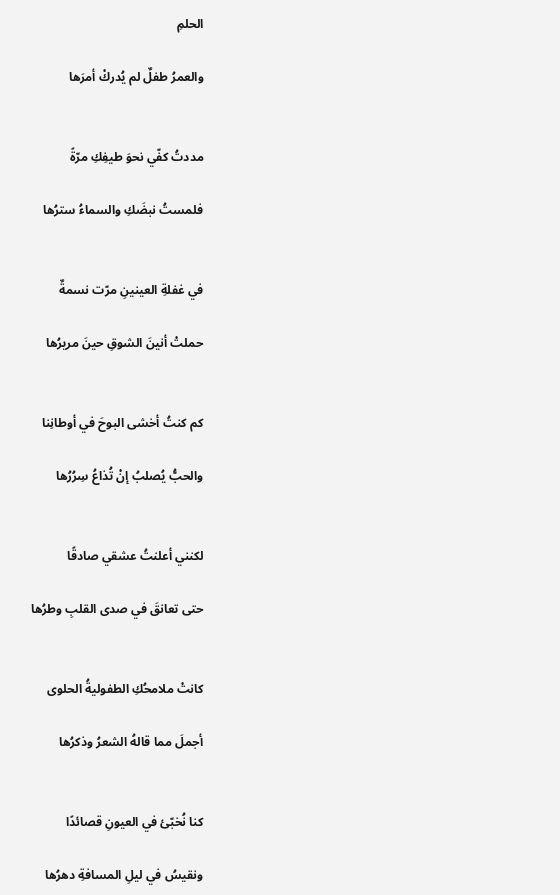الحلمِ

والعمرُ طفلٌ لم يُدركْ أمرَها


مددتُ كفّي نحوَ طيفِكِ مرّةً

فلمستُ نبضَكِ والسماءُ سترُها


في غفلةِ العينينِ مرّت نسمةٌ

حملتْ أنينَ الشوقِ حينَ مريرُها


كم كنتُ أخشى البوحَ في أوطانِنا

والحبُّ يُصلبُ إنْ تُذاعُ سِرُرُها


لكنني أعلنتُ عشقي صادقًا

حتى تعانقَ في صدى القلبِ وطرُها


كانتْ ملامحُكِ الطفوليةُ الحلوى

أجملَ مما قالهُ الشعرُ وذكرُها


كنا نُخبّئ في العيونِ قصائدًا

ونقيسُ في ليلِ المسافةِ دهرُها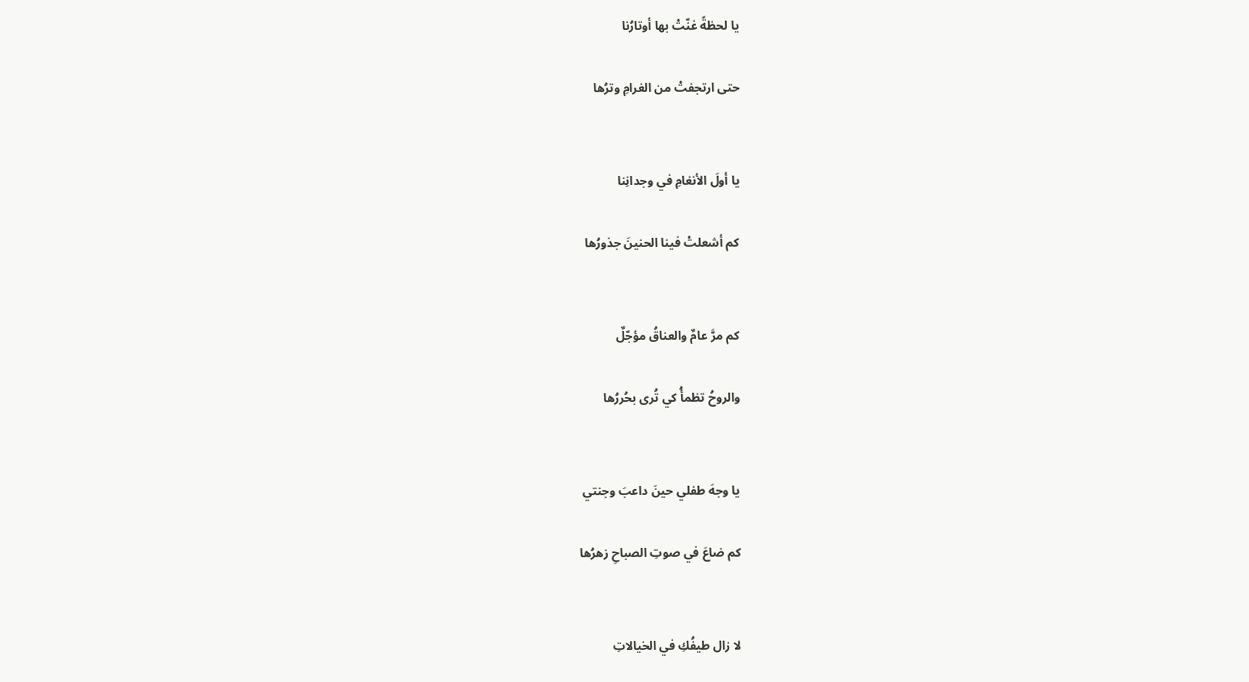يا لحظةً غنّتْ بها أوتارُنا

حتى ارتجفتْ من الغرامِ وترُها


يا أولَ الأنغامِ في وجدانِنا

كم أشعلتْ فينا الحنينَ جذورُها


كم مرَّ عامٌ والعناقُ مؤجّلٌ

والروحُ تظمأُ كي تُرى بحُررُها


يا وجهَ طفلي حينَ داعبَ وجنتي

كم ضاعَ في صوتِ الصباحِ زهرُها


لا زال طيفُكِ في الخيالاتِ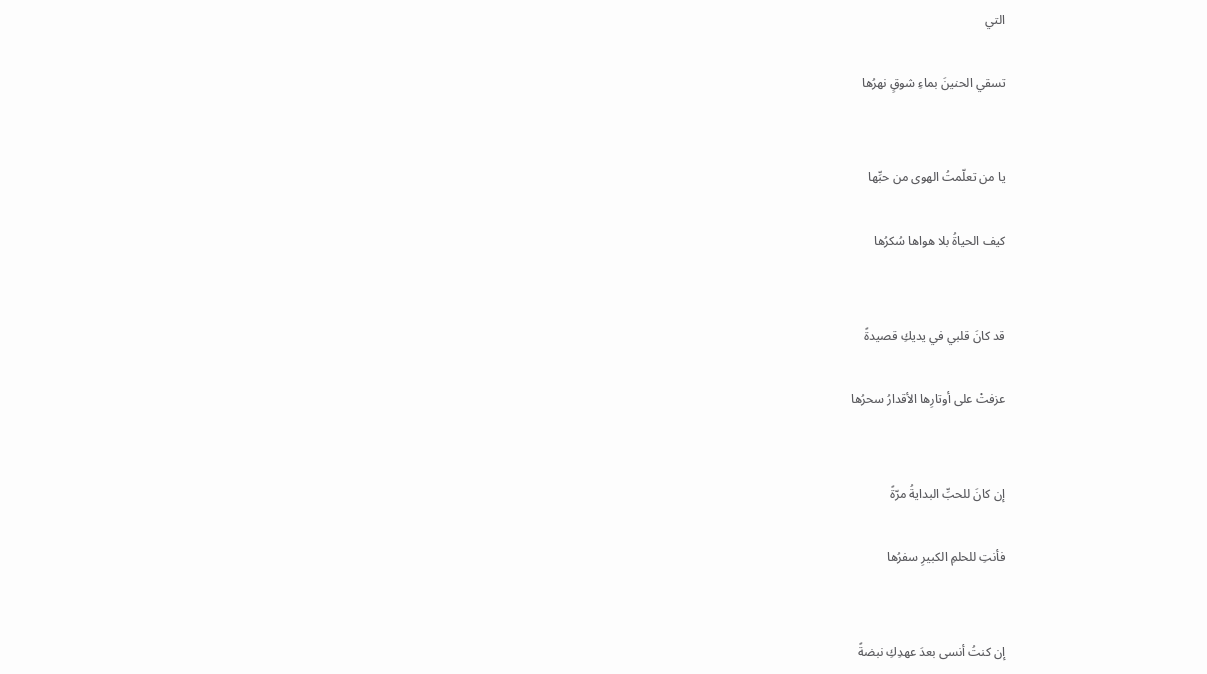التي

تسقي الحنينَ بماءِ شوقٍ نهرُها


يا من تعلّمتُ الهوى من حبِّها

كيف الحياةُ بلا هواها سُكرُها


قد كانَ قلبي في يديكِ قصيدةً

عزفتْ على أوتارِها الأقدارُ سحرُها


إن كانَ للحبِّ البدايةُ مرّةً

فأنتِ للحلمِ الكبيرِ سفرُها


إن كنتُ أنسى بعدَ عهدِكِ نبضةً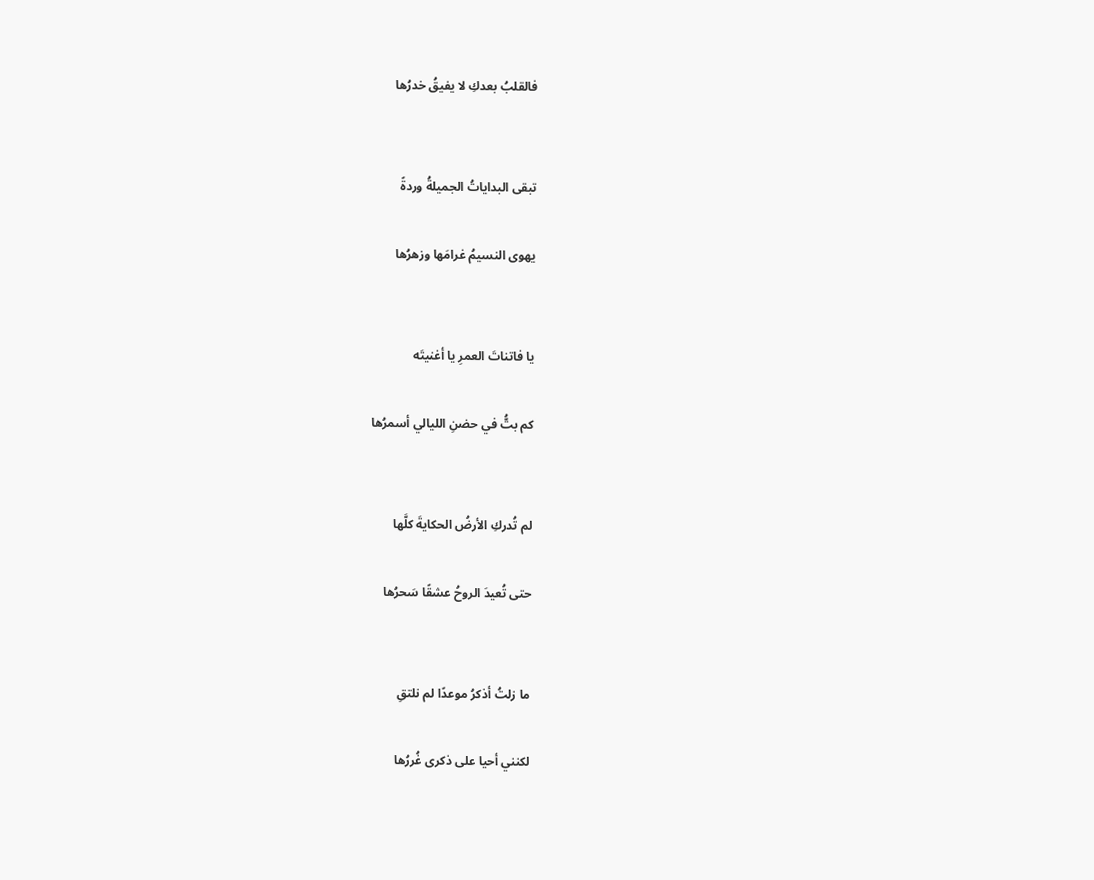فالقلبُ بعدكِ لا يفيقُ خدرُها


تبقى البداياتُ الجميلةُ وردةً

يهوى النسيمُ غرامَها وزهرُها


يا فاتناتَ العمرِ يا أغنيتَه

كم بتُّ في حضنِ الليالي أسمرُها


لم تُدركِ الأرضُ الحكايةَ كلَّها

حتى تُعيدَ الروحُ عشقًا سَحرُها


ما زلتُ أذكرُ موعدًا لم نلتقِ

لكنني أحيا على ذكرى غُررُها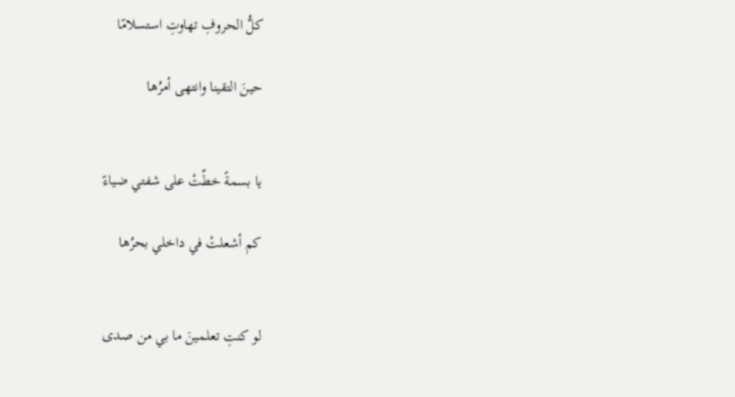كلُّ الحروفِ تهاوتِ استسلامًا

حينَ التقينا وانتهى أمرُها


يا بسمةً خطّتْ على شفتي ضياءً

كم أشعلتْ في داخلي بحرُها


لو كنتِ تعلمينَ ما بي من صدى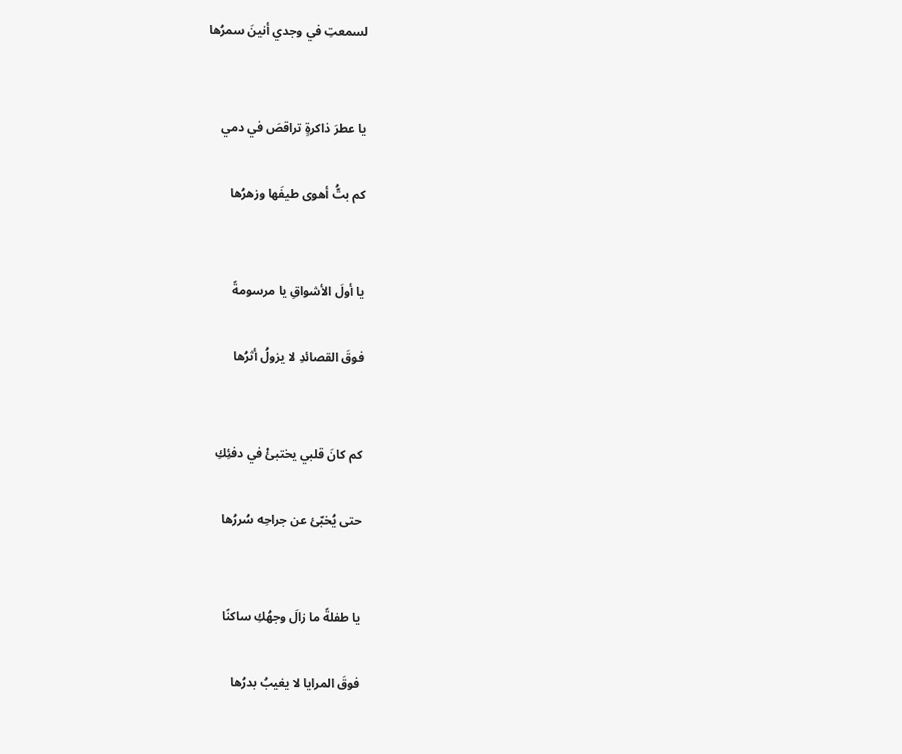لسمعتِ في وجدي أنينَ سمرُها


يا عطرَ ذاكرةٍ تراقصَ في دمي

كم بتُّ أهوى طيفَها وزهرُها


يا أولَ الأشواقِ يا مرسومةً

فوقَ القصائدِ لا يزولُ أثرُها


كم كانَ قلبي يختبئْ في دفئِكِ

حتى يُخبّئ عن جراحِه سُررُها


يا طفلةً ما زالَ وجهُكِ ساكنًا

فوقَ المرايا لا يغيبُ بدرُها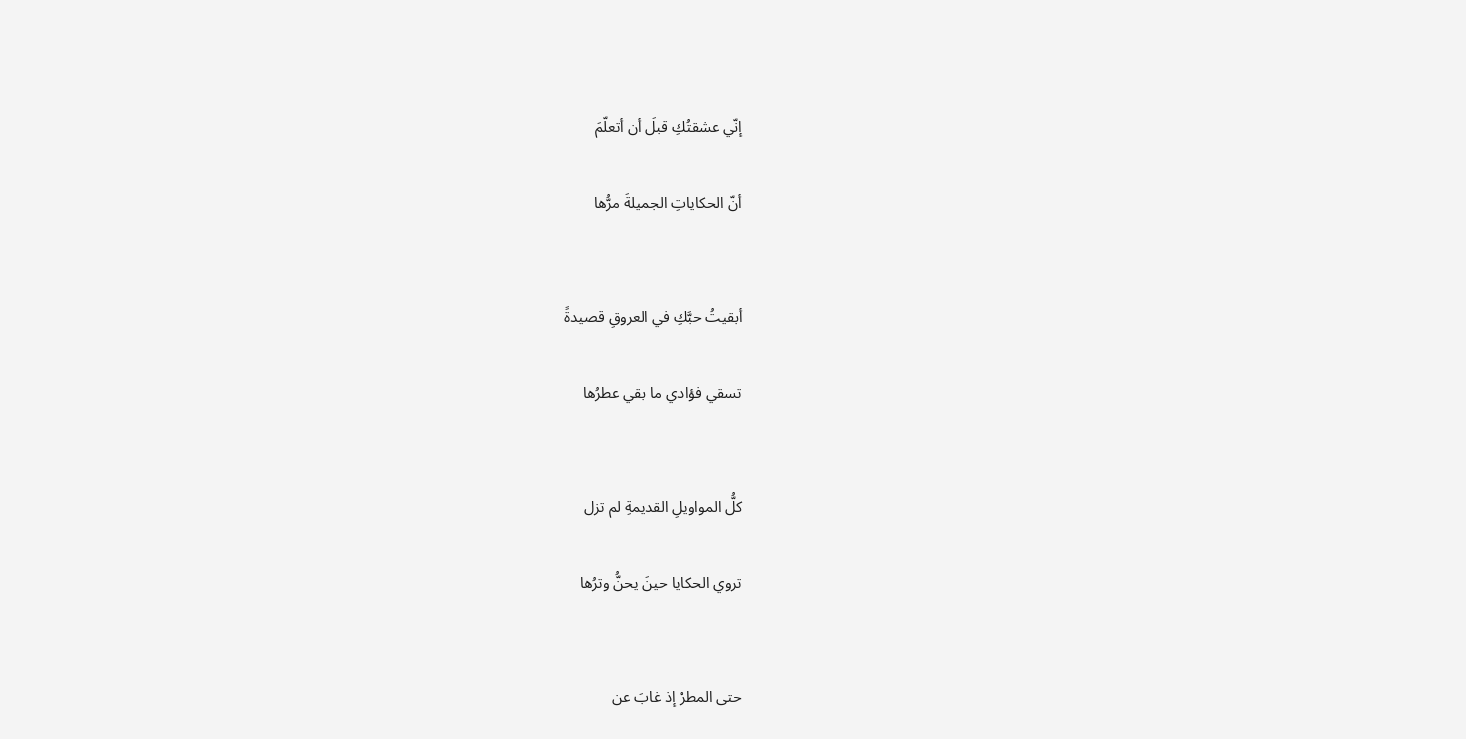إنّي عشقتُكِ قبلَ أن أتعلّمَ

أنّ الحكاياتِ الجميلةَ مرُّها


أبقيتُ حبَّكِ في العروقِ قصيدةً

تسقي فؤادي ما بقي عطرُها


كلُّ المواويلِ القديمةِ لم تزل

تروي الحكايا حينَ يحنُّ وترُها


حتى المطرْ إذ غابَ عن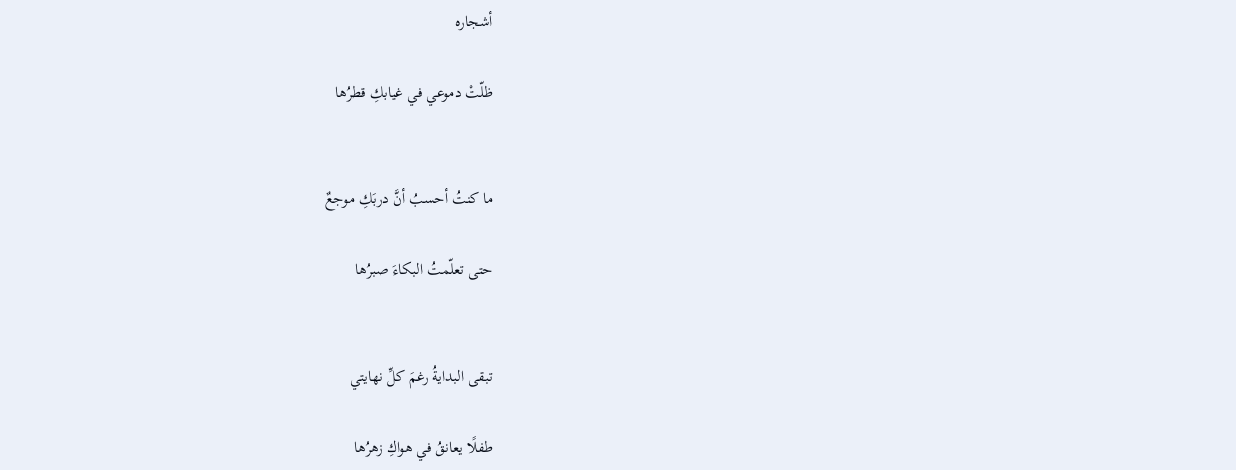أشجاره

ظلّتْ دموعي في غيابكِ قطرُها


ما كنتُ أحسبُ أنَّ دربَكِ موجعٌ

حتى تعلّمتُ البكاءَ صبرُها


تبقى البدايةُ رغمَ كلِّ نهايتي

طفلًا يعانقُ في هواكِ زهرُها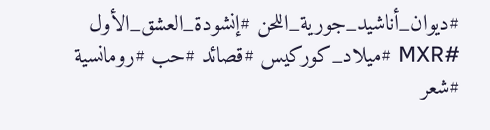#ديوان_أناشيد_جورية_اللحن #إنشودة_العشق_الأول #MXR #ميلاد_كوركيس #قصائد #حب #رومانسية #شعر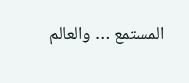المستمع … والعالم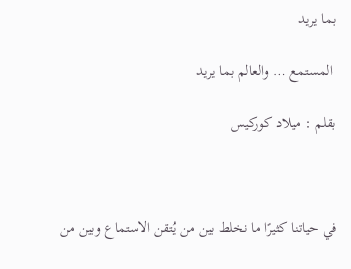بما يريد

 المستمع … والعالم بما يريد

بقلم : ميلاد كوركيس



في حياتنا كثيرًا ما نخلط بين من يُتقن الاستماع وبين من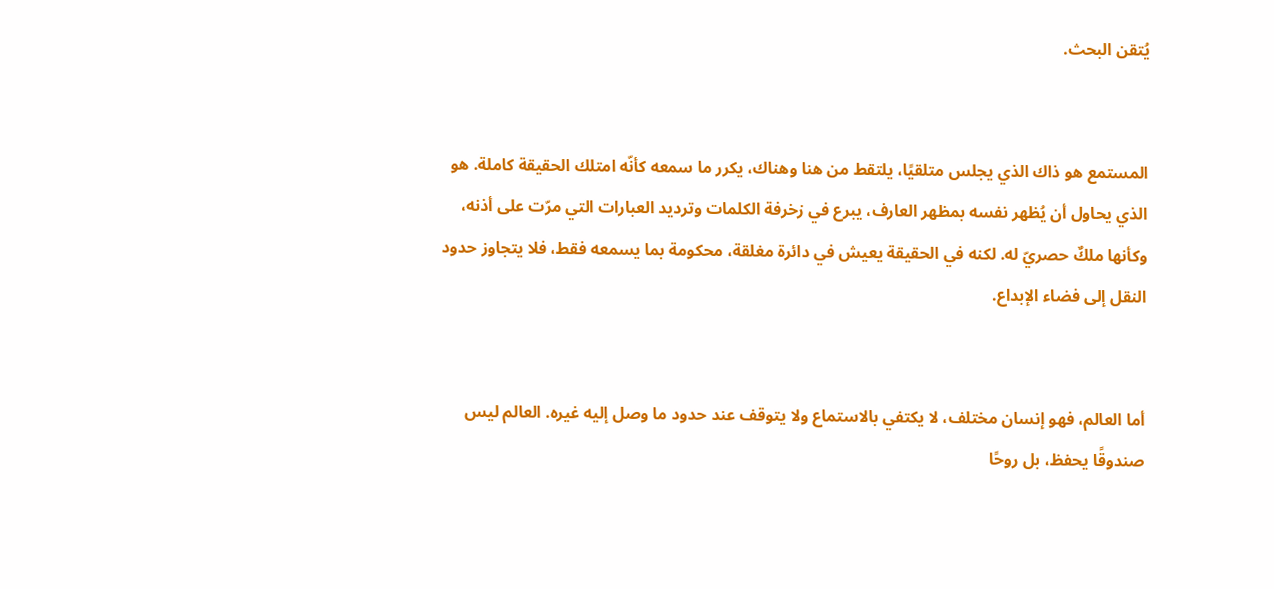يُتقن البحث.


المستمع هو ذاك الذي يجلس متلقيًا، يلتقط من هنا وهناك، يكرر ما سمعه كأنّه امتلك الحقيقة كاملة. هو الذي يحاول أن يُظهر نفسه بمظهر العارف، يبرع في زخرفة الكلمات وترديد العبارات التي مرّت على أذنه، وكأنها ملكٌ حصريّ له. لكنه في الحقيقة يعيش في دائرة مغلقة، محكومة بما يسمعه فقط، فلا يتجاوز حدود النقل إلى فضاء الإبداع.


أما العالم، فهو إنسان مختلف، لا يكتفي بالاستماع ولا يتوقف عند حدود ما وصل إليه غيره. العالم ليس صندوقًا يحفظ، بل روحًا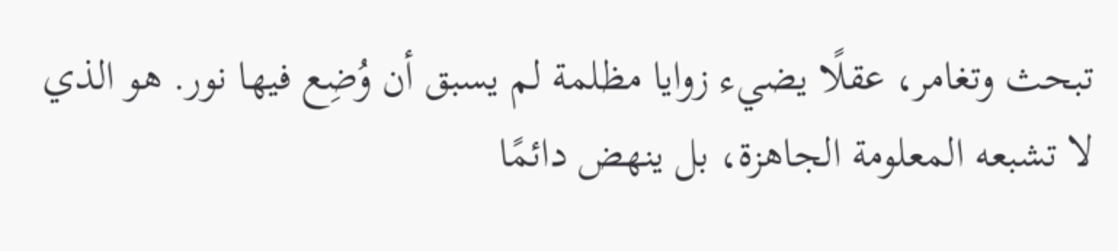تبحث وتغامر، عقلًا يضيء زوايا مظلمة لم يسبق أن وُضِع فيها نور. هو الذي لا تشبعه المعلومة الجاهزة، بل ينهض دائمًا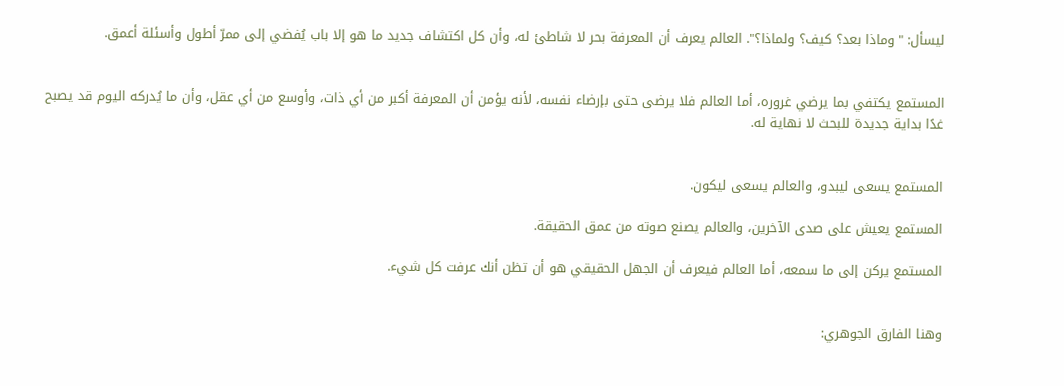ليسأل: "وماذا بعد؟ كيف؟ ولماذا؟". العالم يعرف أن المعرفة بحر لا شاطئ له، وأن كل اكتشاف جديد ما هو إلا باب يُفضي إلى ممرّ أطول وأسئلة أعمق.


المستمع يكتفي بما يرضي غروره، أما العالم فلا يرضى حتى بإرضاء نفسه، لأنه يؤمن أن المعرفة أكبر من أي ذات، وأوسع من أي عقل، وأن ما يُدركه اليوم قد يصبح غدًا بداية جديدة للبحث لا نهاية له.


المستمع يسعى ليبدو، والعالم يسعى ليكون.

المستمع يعيش على صدى الآخرين، والعالم يصنع صوته من عمق الحقيقة.

المستمع يركن إلى ما سمعه، أما العالم فيعرف أن الجهل الحقيقي هو أن تظن أنك عرفت كل شيء.


وهنا الفارق الجوهري: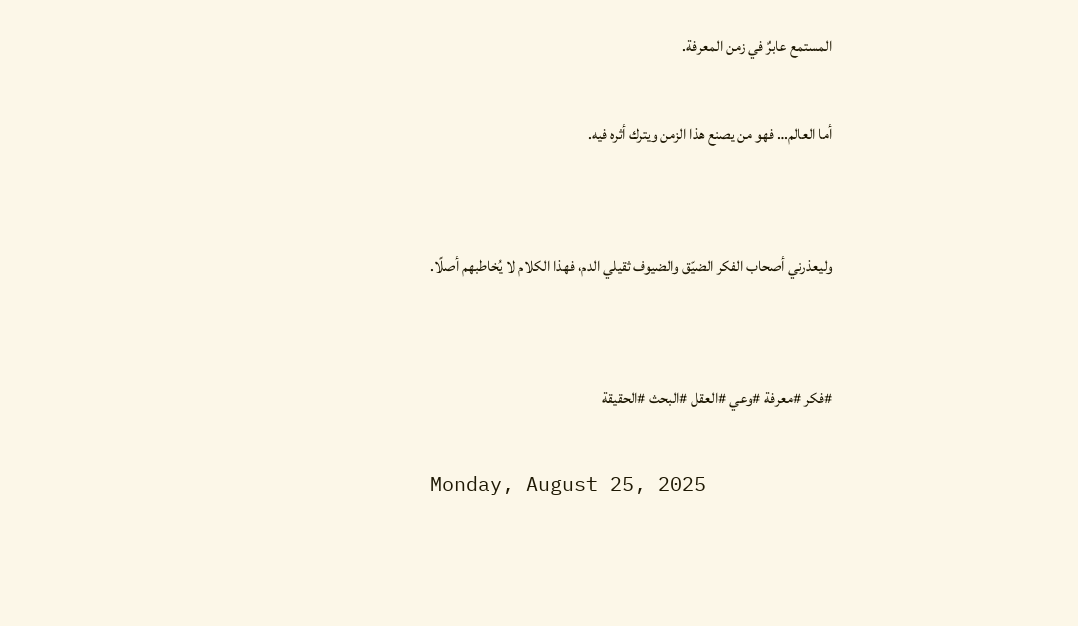المستمع عابرٌ في زمن المعرفة.

أما العالم… فهو من يصنع هذا الزمن ويترك أثره فيه.


وليعذرني أصحاب الفكر الضيّق والضيوف ثقيلي الدم، فهذا الكلام لا يُخاطبهم أصلًا.


#فكر #معرفة #وعي #العقل #البحث #الحقيقة

Monday, August 25, 2025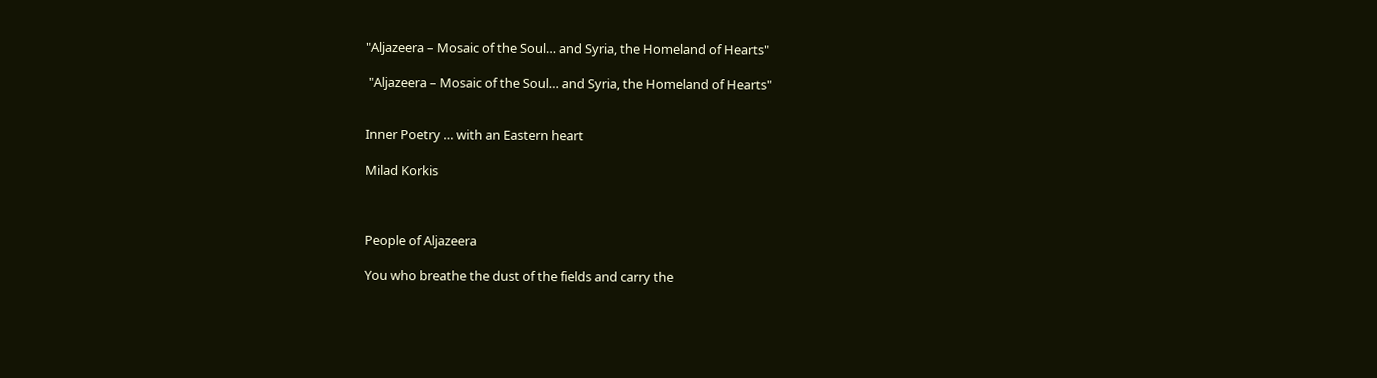"Aljazeera – Mosaic of the Soul… and Syria, the Homeland of Hearts"

 "Aljazeera – Mosaic of the Soul… and Syria, the Homeland of Hearts"


Inner Poetry … with an Eastern heart

Milad Korkis



People of Aljazeera

You who breathe the dust of the fields and carry the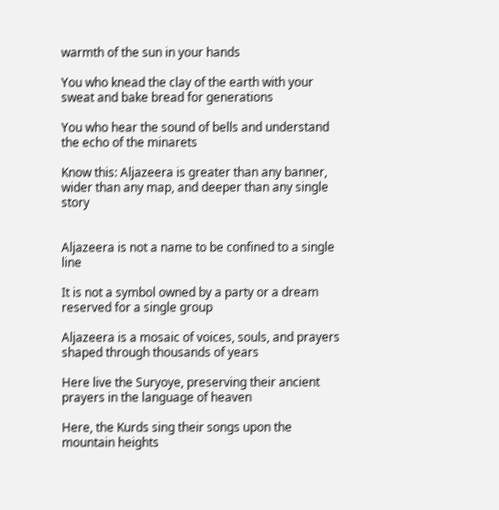warmth of the sun in your hands

You who knead the clay of the earth with your sweat and bake bread for generations

You who hear the sound of bells and understand the echo of the minarets

Know this: Aljazeera is greater than any banner, wider than any map, and deeper than any single story


Aljazeera is not a name to be confined to a single line

It is not a symbol owned by a party or a dream reserved for a single group

Aljazeera is a mosaic of voices, souls, and prayers shaped through thousands of years

Here live the Suryoye, preserving their ancient prayers in the language of heaven

Here, the Kurds sing their songs upon the mountain heights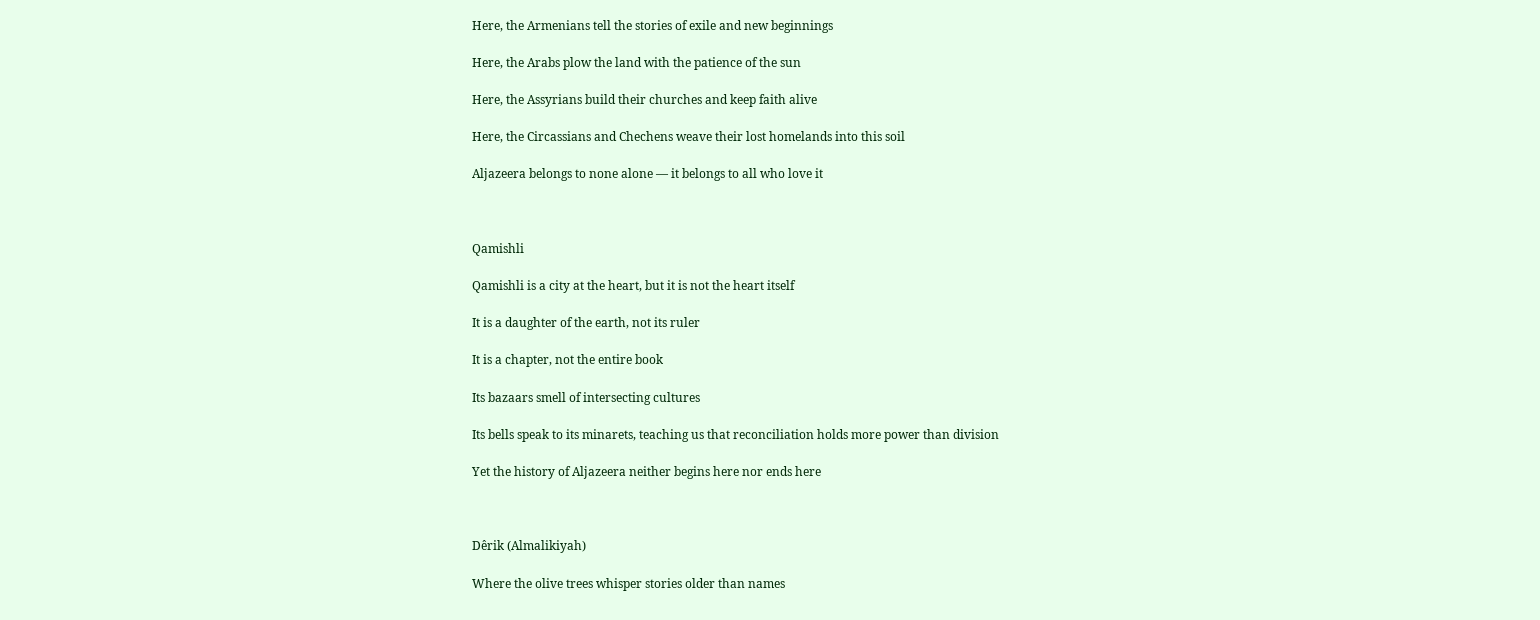Here, the Armenians tell the stories of exile and new beginnings

Here, the Arabs plow the land with the patience of the sun

Here, the Assyrians build their churches and keep faith alive

Here, the Circassians and Chechens weave their lost homelands into this soil

Aljazeera belongs to none alone — it belongs to all who love it



Qamishli

Qamishli is a city at the heart, but it is not the heart itself

It is a daughter of the earth, not its ruler

It is a chapter, not the entire book

Its bazaars smell of intersecting cultures

Its bells speak to its minarets, teaching us that reconciliation holds more power than division

Yet the history of Aljazeera neither begins here nor ends here



Dêrik (Almalikiyah)

Where the olive trees whisper stories older than names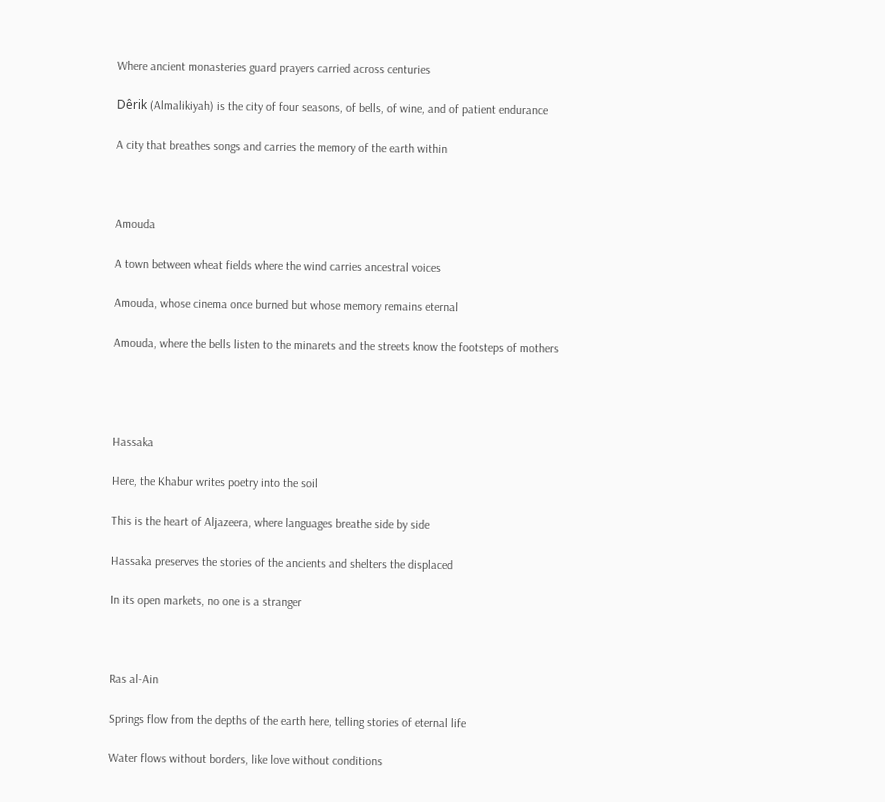Where ancient monasteries guard prayers carried across centuries

Dêrik (Almalikiyah) is the city of four seasons, of bells, of wine, and of patient endurance

A city that breathes songs and carries the memory of the earth within



Amouda

A town between wheat fields where the wind carries ancestral voices

Amouda, whose cinema once burned but whose memory remains eternal

Amouda, where the bells listen to the minarets and the streets know the footsteps of mothers




Hassaka

Here, the Khabur writes poetry into the soil

This is the heart of Aljazeera, where languages breathe side by side

Hassaka preserves the stories of the ancients and shelters the displaced

In its open markets, no one is a stranger



Ras al-Ain

Springs flow from the depths of the earth here, telling stories of eternal life

Water flows without borders, like love without conditions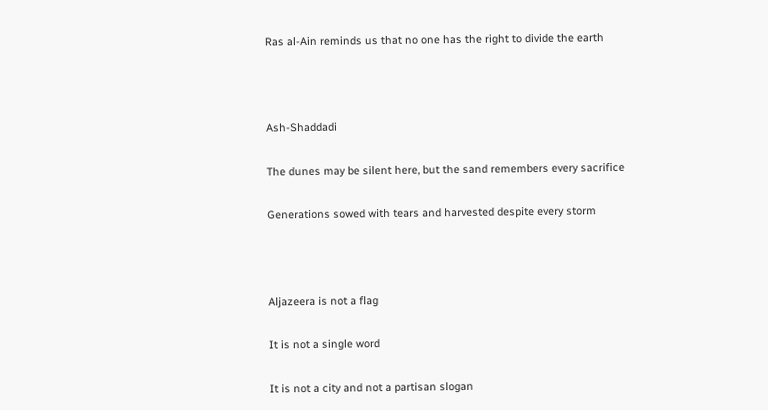Ras al-Ain reminds us that no one has the right to divide the earth



Ash-Shaddadi

The dunes may be silent here, but the sand remembers every sacrifice

Generations sowed with tears and harvested despite every storm



Aljazeera is not a flag

It is not a single word

It is not a city and not a partisan slogan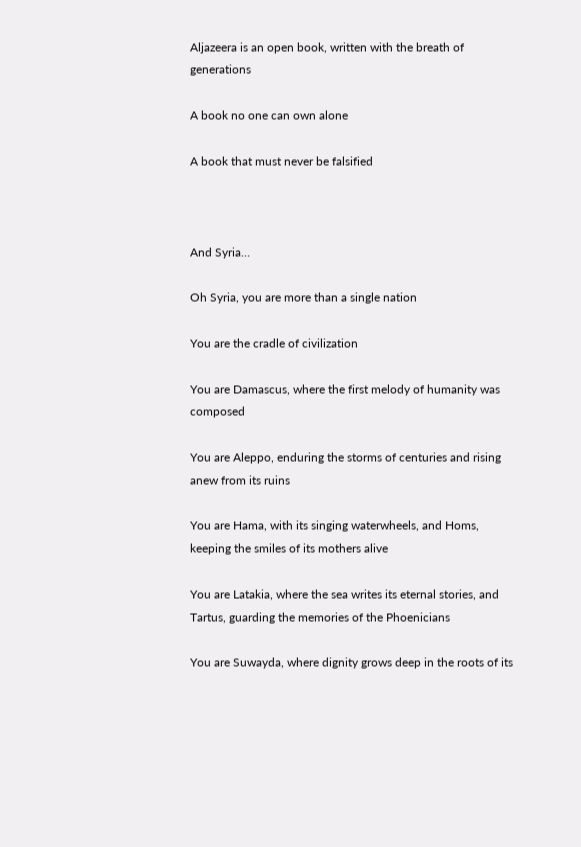Aljazeera is an open book, written with the breath of generations

A book no one can own alone

A book that must never be falsified



And Syria…

Oh Syria, you are more than a single nation

You are the cradle of civilization

You are Damascus, where the first melody of humanity was composed

You are Aleppo, enduring the storms of centuries and rising anew from its ruins

You are Hama, with its singing waterwheels, and Homs, keeping the smiles of its mothers alive

You are Latakia, where the sea writes its eternal stories, and Tartus, guarding the memories of the Phoenicians

You are Suwayda, where dignity grows deep in the roots of its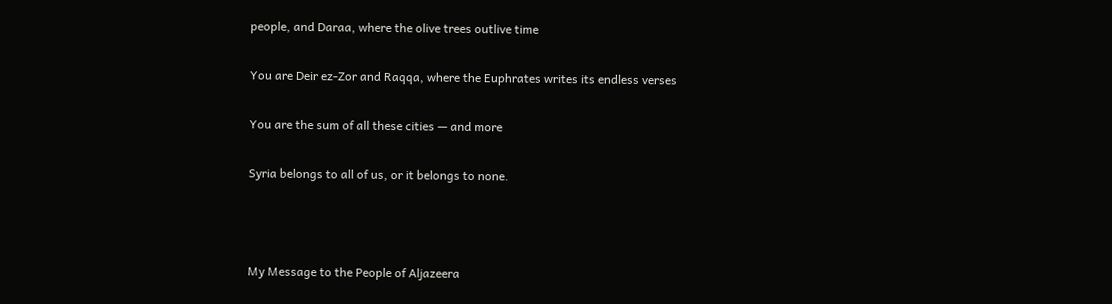people, and Daraa, where the olive trees outlive time

You are Deir ez-Zor and Raqqa, where the Euphrates writes its endless verses

You are the sum of all these cities — and more

Syria belongs to all of us, or it belongs to none.



My Message to the People of Aljazeera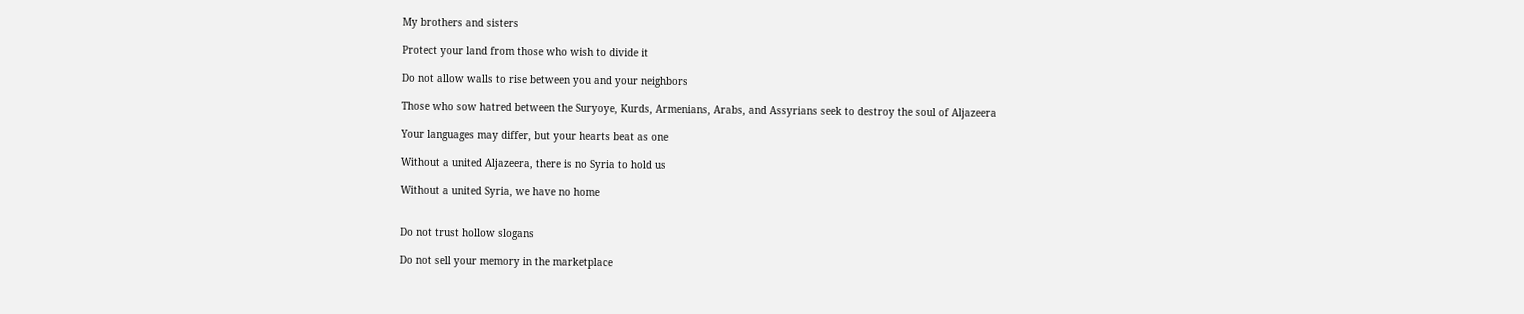My brothers and sisters

Protect your land from those who wish to divide it

Do not allow walls to rise between you and your neighbors

Those who sow hatred between the Suryoye, Kurds, Armenians, Arabs, and Assyrians seek to destroy the soul of Aljazeera

Your languages may differ, but your hearts beat as one

Without a united Aljazeera, there is no Syria to hold us

Without a united Syria, we have no home


Do not trust hollow slogans

Do not sell your memory in the marketplace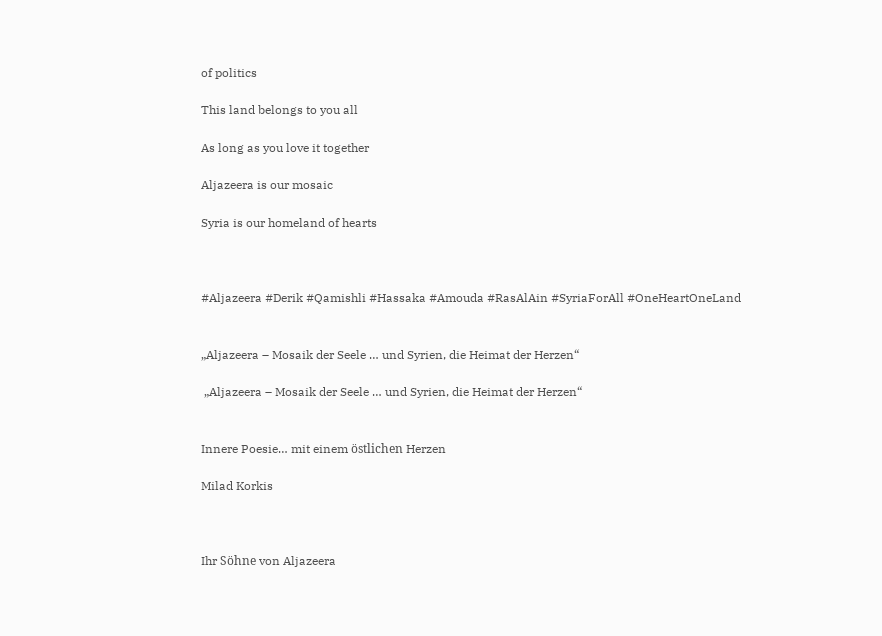of politics

This land belongs to you all

As long as you love it together

Aljazeera is our mosaic

Syria is our homeland of hearts



#Aljazeera #Derik #Qamishli #Hassaka #Amouda #RasAlAin #SyriaForAll #OneHeartOneLand


„Aljazeera – Mosaik der Seele … und Syrien, die Heimat der Herzen“

 „Aljazeera – Mosaik der Seele … und Syrien, die Heimat der Herzen“


Innere Poesie… mit einem östlichen Herzen

Milad Korkis



Ihr Söhne von Aljazeera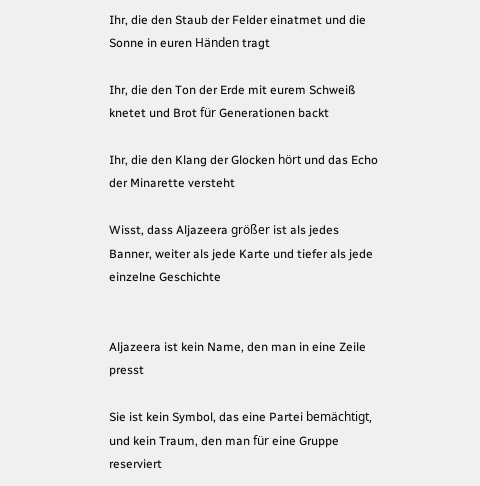Ihr, die den Staub der Felder einatmet und die Sonne in euren Händen tragt

Ihr, die den Ton der Erde mit eurem Schweiß knetet und Brot für Generationen backt

Ihr, die den Klang der Glocken hört und das Echo der Minarette versteht

Wisst, dass Aljazeera größer ist als jedes Banner, weiter als jede Karte und tiefer als jede einzelne Geschichte


Aljazeera ist kein Name, den man in eine Zeile presst

Sie ist kein Symbol, das eine Partei bemächtigt, und kein Traum, den man für eine Gruppe reserviert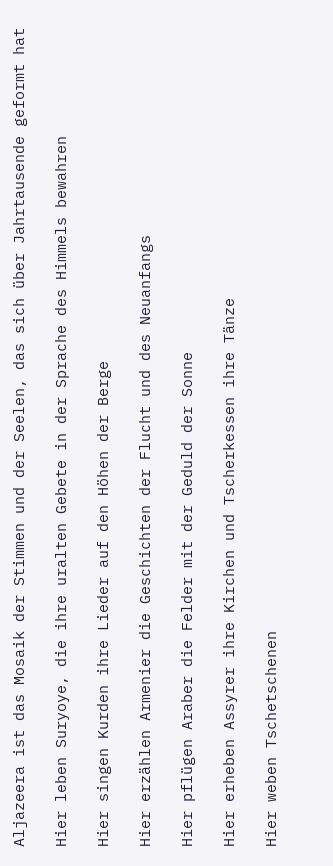Aljazeera ist das Mosaik der Stimmen und der Seelen, das sich über Jahrtausende geformt hat

Hier leben Suryoye, die ihre uralten Gebete in der Sprache des Himmels bewahren

Hier singen Kurden ihre Lieder auf den Höhen der Berge

Hier erzählen Armenier die Geschichten der Flucht und des Neuanfangs

Hier pflügen Araber die Felder mit der Geduld der Sonne

Hier erheben Assyrer ihre Kirchen und Tscherkessen ihre Tänze

Hier weben Tschetschenen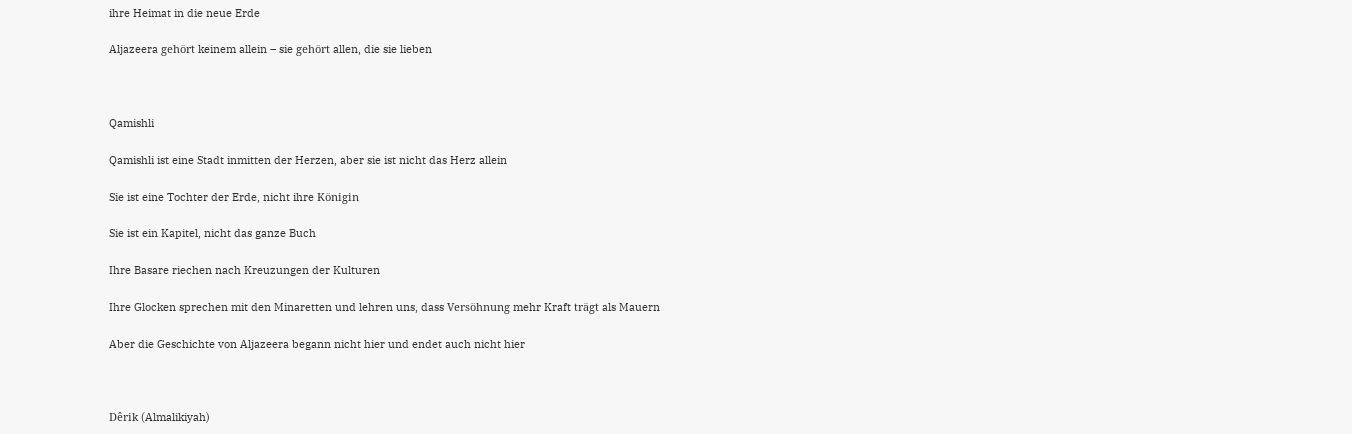ihre Heimat in die neue Erde

Aljazeera gehört keinem allein – sie gehört allen, die sie lieben



Qamishli

Qamishli ist eine Stadt inmitten der Herzen, aber sie ist nicht das Herz allein

Sie ist eine Tochter der Erde, nicht ihre Königin

Sie ist ein Kapitel, nicht das ganze Buch

Ihre Basare riechen nach Kreuzungen der Kulturen

Ihre Glocken sprechen mit den Minaretten und lehren uns, dass Versöhnung mehr Kraft trägt als Mauern

Aber die Geschichte von Aljazeera begann nicht hier und endet auch nicht hier



Dêrik (Almalikiyah)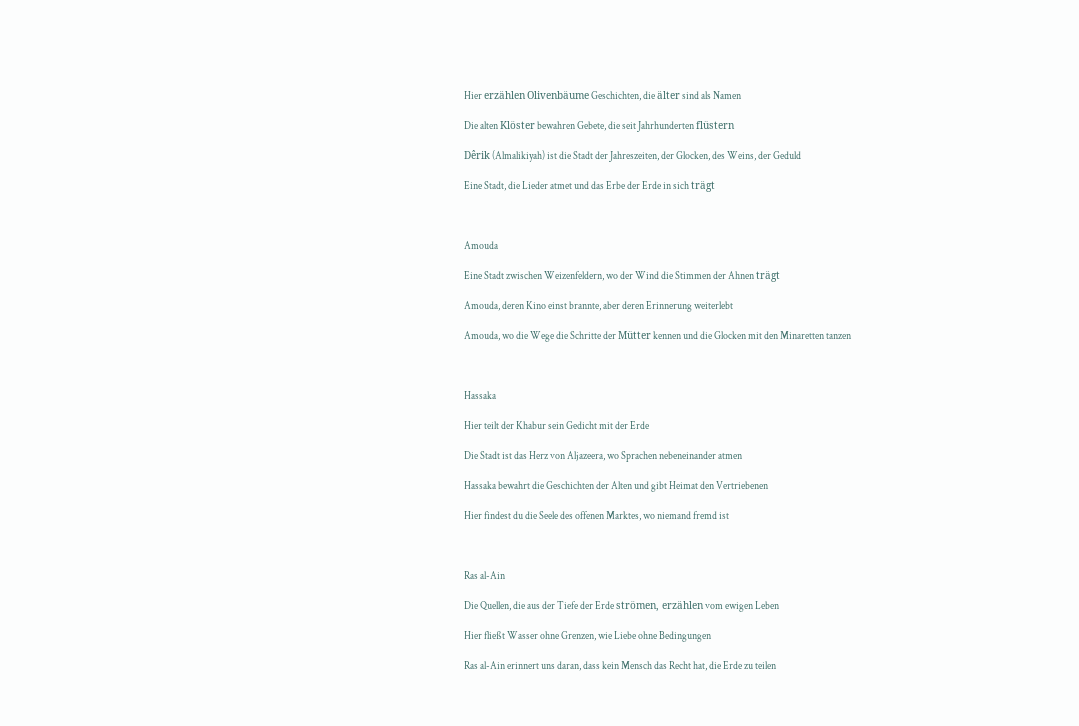Hier erzählen Olivenbäume Geschichten, die älter sind als Namen

Die alten Klöster bewahren Gebete, die seit Jahrhunderten flüstern

Dêrik (Almalikiyah) ist die Stadt der Jahreszeiten, der Glocken, des Weins, der Geduld

Eine Stadt, die Lieder atmet und das Erbe der Erde in sich trägt



Amouda

Eine Stadt zwischen Weizenfeldern, wo der Wind die Stimmen der Ahnen trägt

Amouda, deren Kino einst brannte, aber deren Erinnerung weiterlebt

Amouda, wo die Wege die Schritte der Mütter kennen und die Glocken mit den Minaretten tanzen



Hassaka

Hier teilt der Khabur sein Gedicht mit der Erde

Die Stadt ist das Herz von Aljazeera, wo Sprachen nebeneinander atmen

Hassaka bewahrt die Geschichten der Alten und gibt Heimat den Vertriebenen

Hier findest du die Seele des offenen Marktes, wo niemand fremd ist



Ras al-Ain

Die Quellen, die aus der Tiefe der Erde strömen, erzählen vom ewigen Leben

Hier fließt Wasser ohne Grenzen, wie Liebe ohne Bedingungen

Ras al-Ain erinnert uns daran, dass kein Mensch das Recht hat, die Erde zu teilen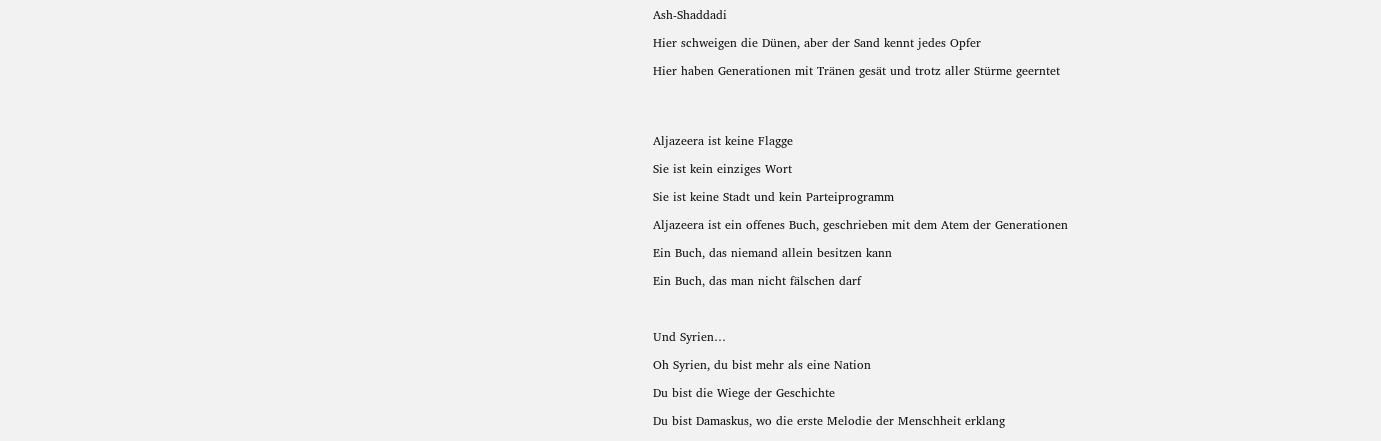Ash-Shaddadi

Hier schweigen die Dünen, aber der Sand kennt jedes Opfer

Hier haben Generationen mit Tränen gesät und trotz aller Stürme geerntet




Aljazeera ist keine Flagge

Sie ist kein einziges Wort

Sie ist keine Stadt und kein Parteiprogramm

Aljazeera ist ein offenes Buch, geschrieben mit dem Atem der Generationen

Ein Buch, das niemand allein besitzen kann

Ein Buch, das man nicht fälschen darf



Und Syrien…

Oh Syrien, du bist mehr als eine Nation

Du bist die Wiege der Geschichte

Du bist Damaskus, wo die erste Melodie der Menschheit erklang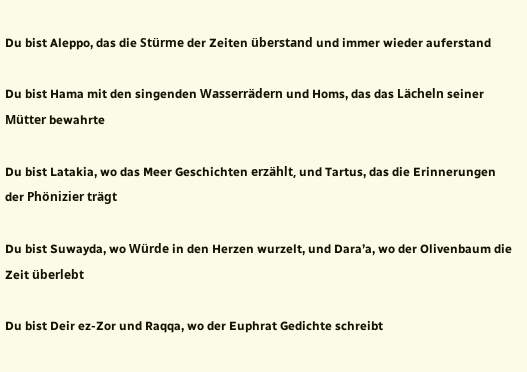Du bist Aleppo, das die Stürme der Zeiten überstand und immer wieder auferstand

Du bist Hama mit den singenden Wasserrädern und Homs, das das Lächeln seiner Mütter bewahrte

Du bist Latakia, wo das Meer Geschichten erzählt, und Tartus, das die Erinnerungen der Phönizier trägt

Du bist Suwayda, wo Würde in den Herzen wurzelt, und Dara’a, wo der Olivenbaum die Zeit überlebt

Du bist Deir ez-Zor und Raqqa, wo der Euphrat Gedichte schreibt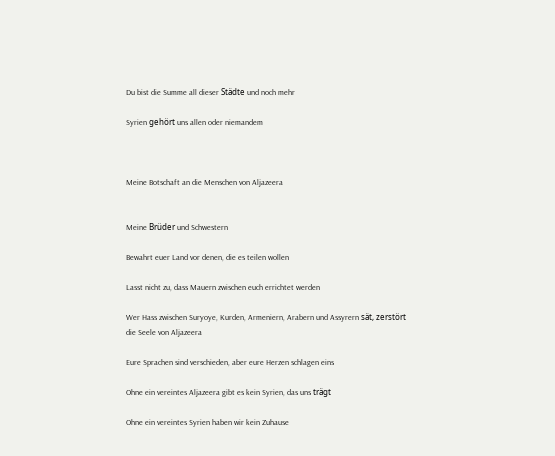Du bist die Summe all dieser Städte und noch mehr

Syrien gehört uns allen oder niemandem



Meine Botschaft an die Menschen von Aljazeera


Meine Brüder und Schwestern

Bewahrt euer Land vor denen, die es teilen wollen

Lasst nicht zu, dass Mauern zwischen euch errichtet werden

Wer Hass zwischen Suryoye, Kurden, Armeniern, Arabern und Assyrern sät, zerstört die Seele von Aljazeera

Eure Sprachen sind verschieden, aber eure Herzen schlagen eins

Ohne ein vereintes Aljazeera gibt es kein Syrien, das uns trägt

Ohne ein vereintes Syrien haben wir kein Zuhause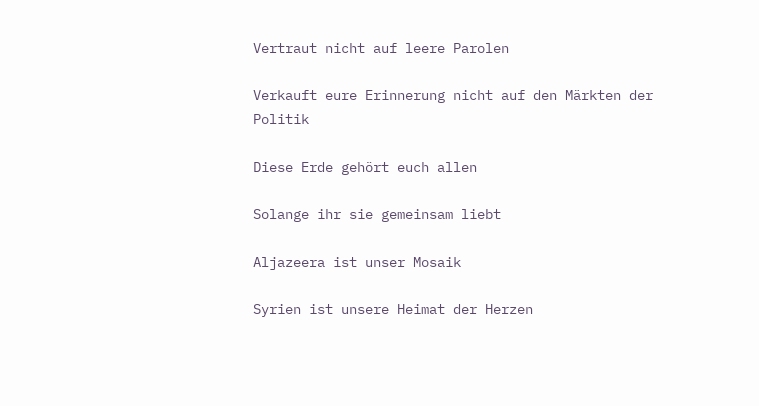Vertraut nicht auf leere Parolen

Verkauft eure Erinnerung nicht auf den Märkten der Politik

Diese Erde gehört euch allen

Solange ihr sie gemeinsam liebt

Aljazeera ist unser Mosaik

Syrien ist unsere Heimat der Herzen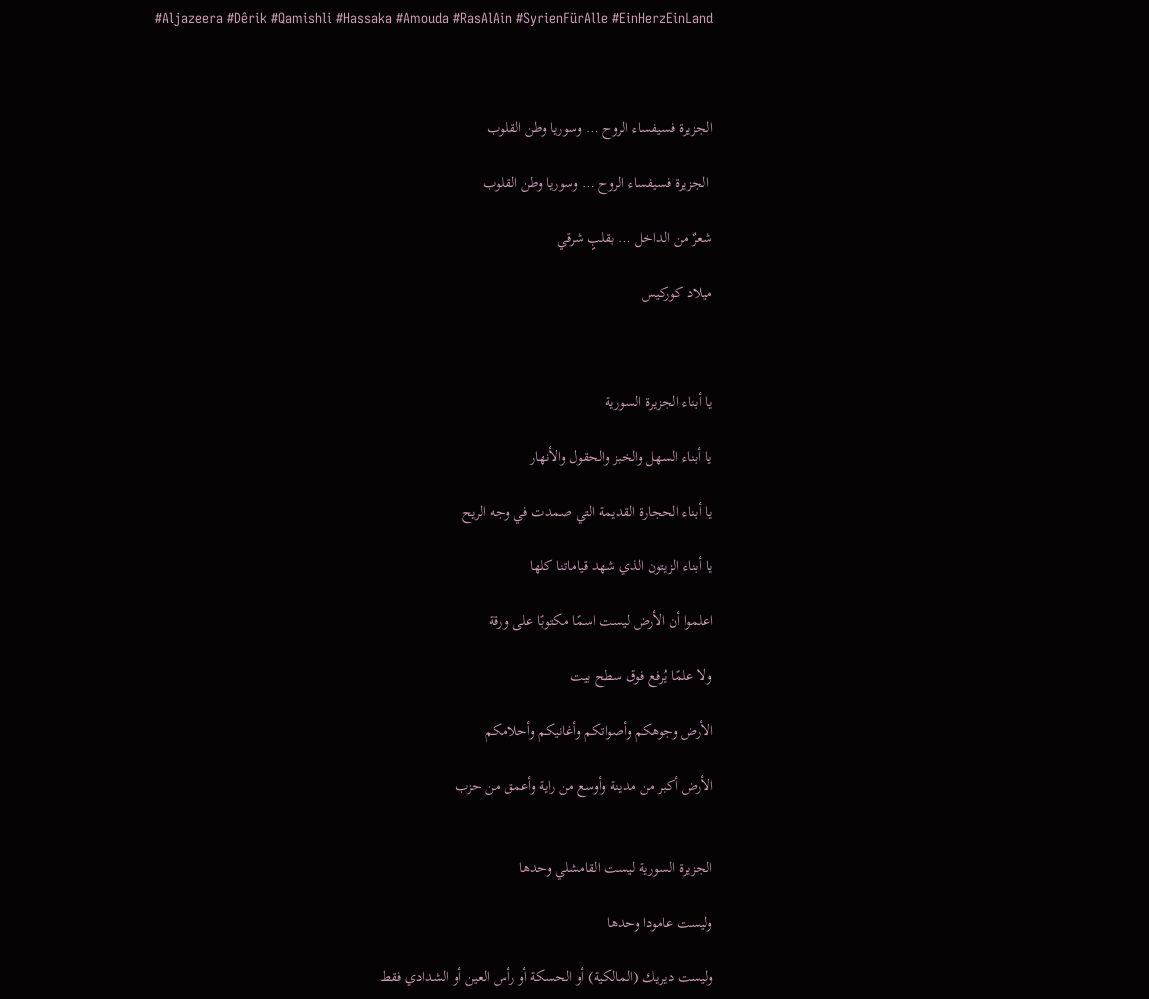#Aljazeera #Dêrik #Qamishli #Hassaka #Amouda #RasAlAin #SyrienFürAlle #EinHerzEinLand



الجزيرة فسيفساء الروح … وسوريا وطن القلوب

 الجزيرة فسيفساء الروح … وسوريا وطن القلوب

شعرٌ من الداخل … بقلبٍ شرقي

ميلاد كوركيس



يا أبناء الجزيرة السورية

يا أبناء السهل والخبز والحقول والأنهار

يا أبناء الحجارة القديمة التي صمدت في وجه الريح

يا أبناء الزيتون الذي شهد قياماتنا كلها

اعلموا أن الأرض ليست اسمًا مكتوبًا على ورقة

ولا علمًا يُرفع فوق سطح بيت

الأرض وجوهكم وأصواتكم وأغانيكم وأحلامكم

الأرض أكبر من مدينة وأوسع من راية وأعمق من حزب


الجزيرة السورية ليست القامشلي وحدها

وليست عامودا وحدها

وليست ديريك (المالكية) أو الحسكة أو رأس العين أو الشدادي فقط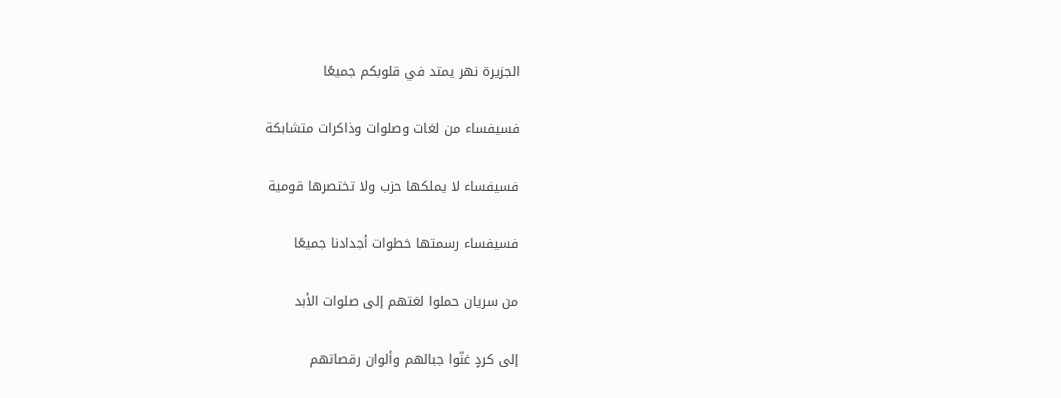الجزيرة نهر يمتد في قلوبكم جميعًا

فسيفساء من لغات وصلوات وذاكرات متشابكة

فسيفساء لا يملكها حزب ولا تختصرها قومية

فسيفساء رسمتها خطوات أجدادنا جميعًا

من سريان حملوا لغتهم إلى صلوات الأبد

إلى كردٍ غنّوا جبالهم وألوان رقصاتهم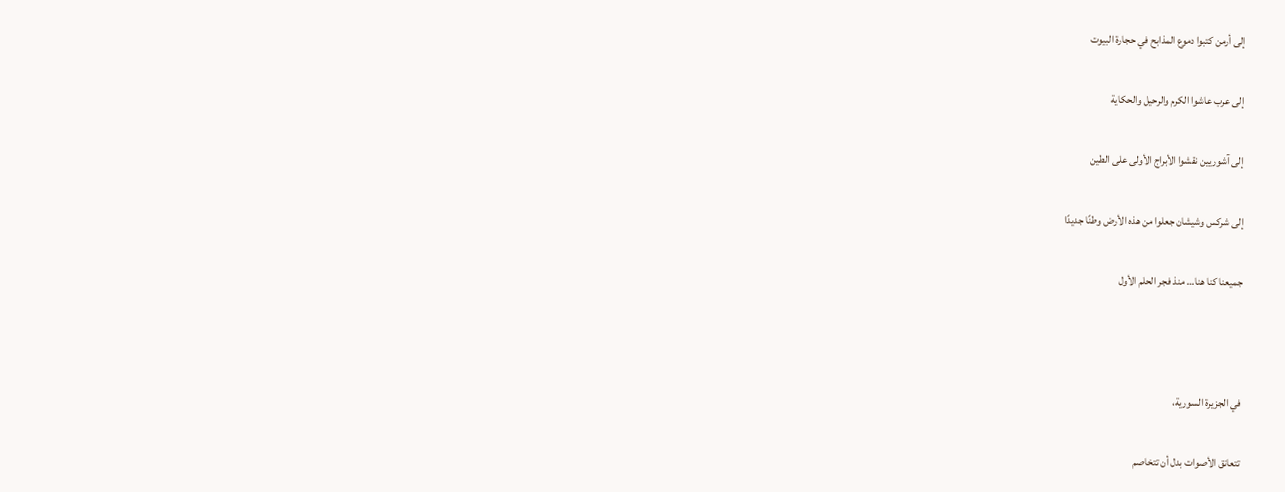إلى أرمن كتبوا دموع المذابح في حجارة البيوت

إلى عرب عاشوا الكرم والرحيل والحكاية

إلى آشوريين نقشوا الأبراج الأولى على الطين

إلى شركس وشيشان جعلوا من هذه الأرض وطنًا جديدًا

جميعنا كنا هنا… منذ فجر الحلم الأول



في الجزيرة السورية،

تتعانق الأصوات بدل أن تتخاصم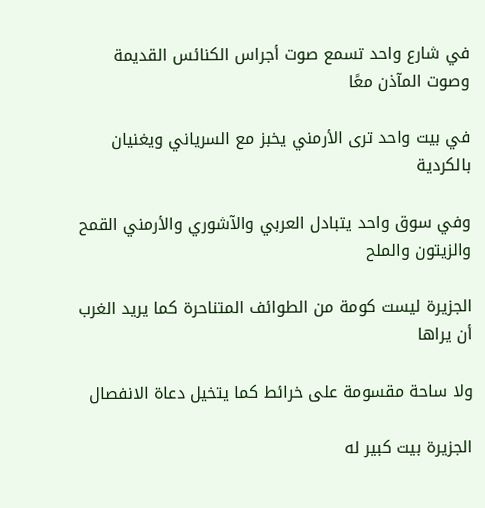في شارع واحد تسمع صوت أجراس الكنائس القديمة وصوت المآذن معًا

في بيت واحد ترى الأرمني يخبز مع السرياني ويغنيان بالكردية

وفي سوق واحد يتبادل العربي والآشوري والأرمني القمح والزيتون والملح

الجزيرة ليست كومة من الطوائف المتناحرة كما يريد الغرب أن يراها

ولا ساحة مقسومة على خرائط كما يتخيل دعاة الانفصال

الجزيرة بيت كبير له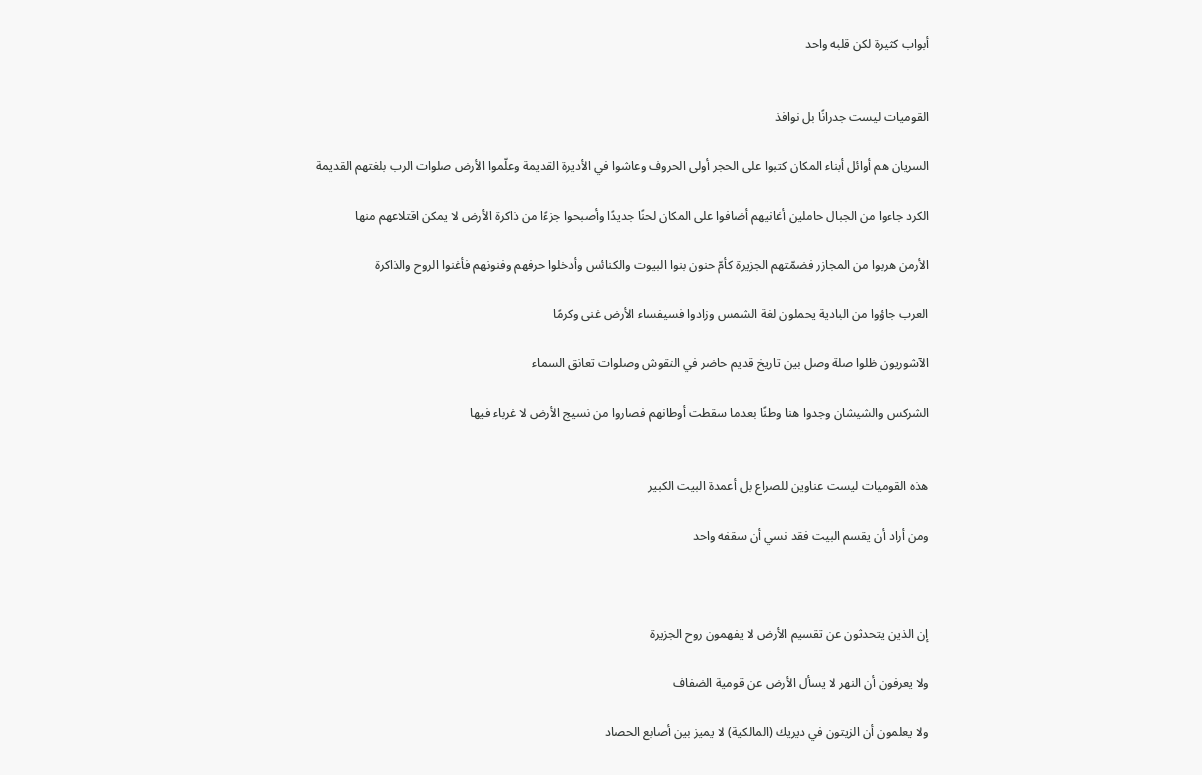أبواب كثيرة لكن قلبه واحد


القوميات ليست جدرانًا بل نوافذ

السريان هم أوائل أبناء المكان كتبوا على الحجر أولى الحروف وعاشوا في الأديرة القديمة وعلّموا الأرض صلوات الرب بلغتهم القديمة

الكرد جاءوا من الجبال حاملين أغانيهم أضافوا على المكان لحنًا جديدًا وأصبحوا جزءًا من ذاكرة الأرض لا يمكن اقتلاعهم منها

الأرمن هربوا من المجازر فضمّتهم الجزيرة كأمّ حنون بنوا البيوت والكنائس وأدخلوا حرفهم وفنونهم فأغنوا الروح والذاكرة

العرب جاؤوا من البادية يحملون لغة الشمس وزادوا فسيفساء الأرض غنى وكرمًا

الآشوريون ظلوا صلة وصل بين تاريخ قديم حاضر في النقوش وصلوات تعانق السماء

الشركس والشيشان وجدوا هنا وطنًا بعدما سقطت أوطانهم فصاروا من نسيج الأرض لا غرباء فيها


هذه القوميات ليست عناوين للصراع بل أعمدة البيت الكبير

ومن أراد أن يقسم البيت فقد نسي أن سقفه واحد



إن الذين يتحدثون عن تقسيم الأرض لا يفهمون روح الجزيرة

ولا يعرفون أن النهر لا يسأل الأرض عن قومية الضفاف

ولا يعلمون أن الزيتون في ديريك (المالكية) لا يميز بين أصابع الحصاد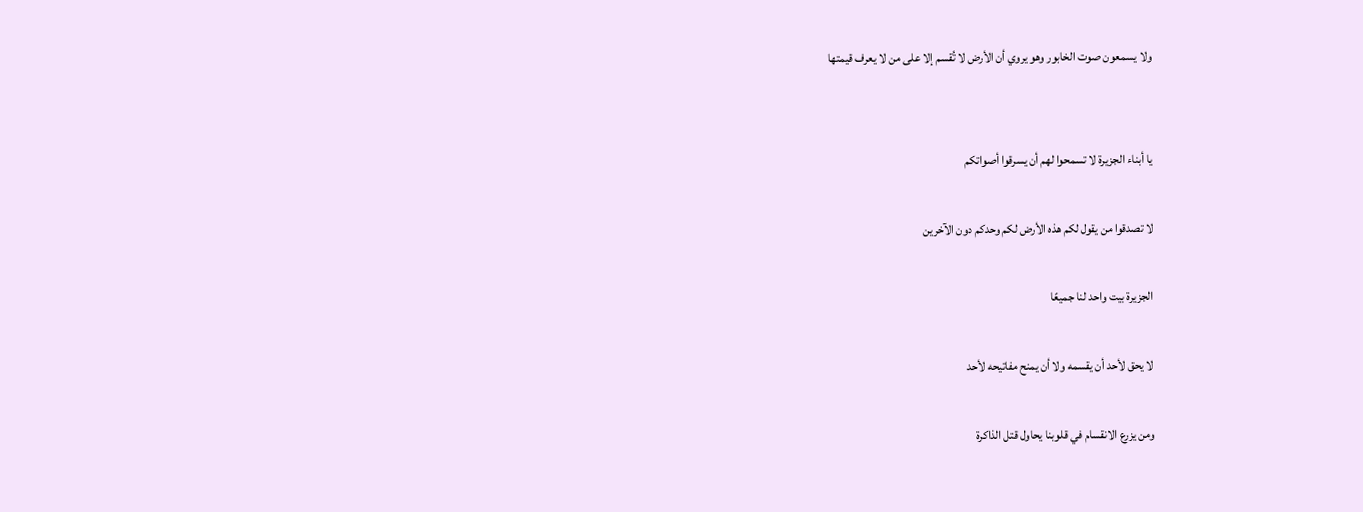ولا يسمعون صوت الخابور وهو يروي أن الأرض لا تُقسم إلا على من لا يعرف قيمتها


يا أبناء الجزيرة لا تسمحوا لهم أن يسرقوا أصواتكم

لا تصدقوا من يقول لكم هذه الأرض لكم وحدكم دون الآخرين

الجزيرة بيت واحد لنا جميعًا

لا يحق لأحد أن يقسمه ولا أن يمنح مفاتيحه لأحد

ومن يزرع الانقسام في قلوبنا يحاول قتل الذاكرة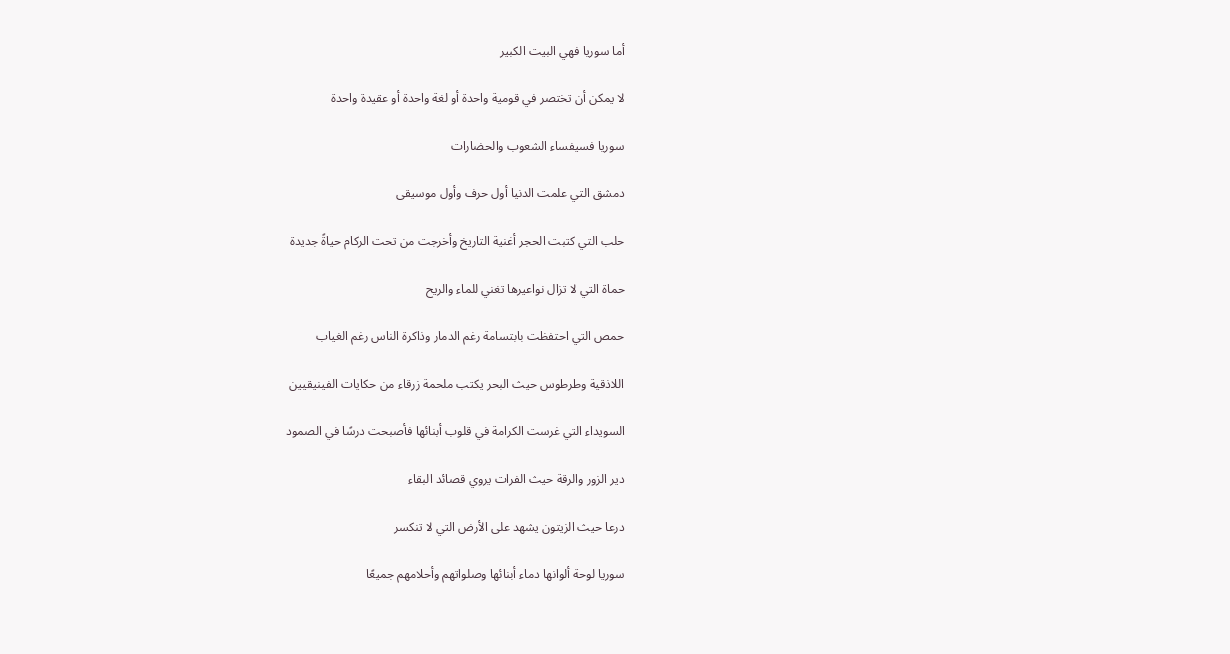أما سوريا فهي البيت الكبير

لا يمكن أن تختصر في قومية واحدة أو لغة واحدة أو عقيدة واحدة

سوريا فسيفساء الشعوب والحضارات

دمشق التي علمت الدنيا أول حرف وأول موسيقى

حلب التي كتبت الحجر أغنية التاريخ وأخرجت من تحت الركام حياةً جديدة

حماة التي لا تزال نواعيرها تغني للماء والريح

حمص التي احتفظت بابتسامة رغم الدمار وذاكرة الناس رغم الغياب

اللاذقية وطرطوس حيث البحر يكتب ملحمة زرقاء من حكايات الفينيقيين

السويداء التي غرست الكرامة في قلوب أبنائها فأصبحت درسًا في الصمود

دير الزور والرقة حيث الفرات يروي قصائد البقاء

درعا حيث الزيتون يشهد على الأرض التي لا تنكسر

سوريا لوحة ألوانها دماء أبنائها وصلواتهم وأحلامهم جميعًا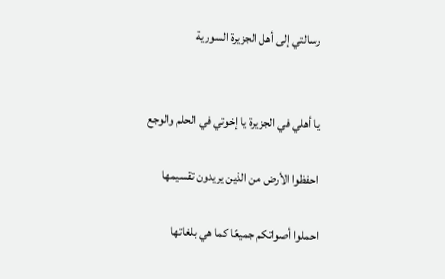رسالتي إلى أهل الجزيرة السورية


يا أهلي في الجزيرة يا إخوتي في الحلم والوجع

احفظوا الأرض من الذين يريدون تقسيمها

احملوا أصواتكم جميعًا كما هي بلغاتها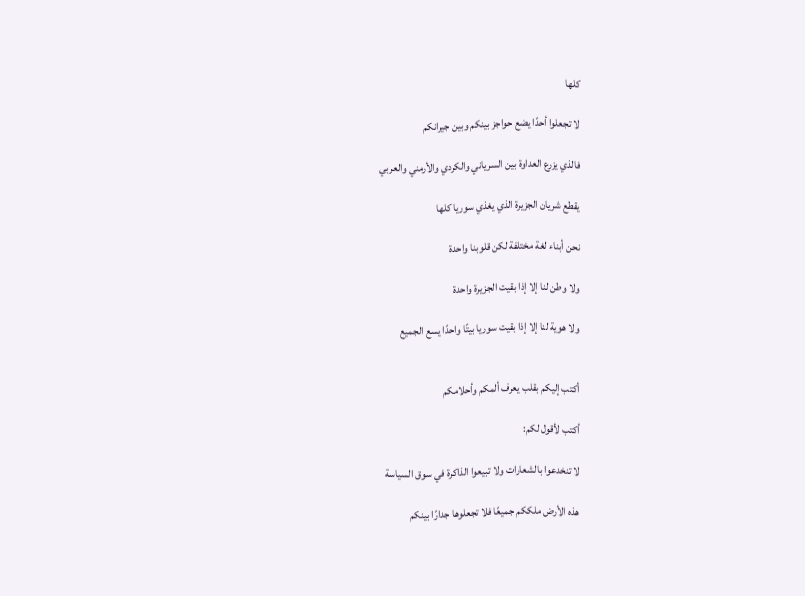كلها

لا تجعلوا أحدًا يضع حواجز بينكم وبين جيرانكم

فالذي يزرع العداوة بين السرياني والكردي والأرمني والعربي

يقطع شريان الجزيرة الذي يغذي سوريا كلها

نحن أبناء لغة مختلفة لكن قلوبنا واحدة

ولا وطن لنا إلا إذا بقيت الجزيرة واحدة

ولا هوية لنا إلا إذا بقيت سوريا بيتًا واحدًا يسع الجميع


أكتب إليكم بقلب يعرف ألمكم وأحلامكم

أكتب لأقول لكم:

لا تنخدعوا بالشعارات ولا تبيعوا الذاكرة في سوق السياسة

هذه الأرض ملككم جميعًا فلا تجعلوها جدارًا بينكم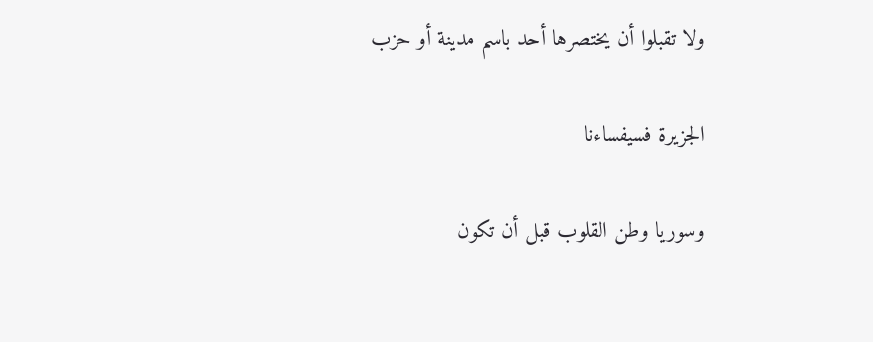ولا تقبلوا أن يختصرها أحد باسم مدينة أو حزب

الجزيرة فسيفساءنا

وسوريا وطن القلوب قبل أن تكون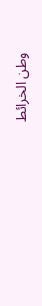وطن الخرائط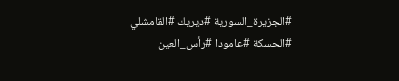#الجزيرة_السورية #ديريك #القامشلي #الحسكة #عامودا #رأس_العين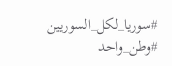#سوريا_لكل_السوريين #وطن_واحد